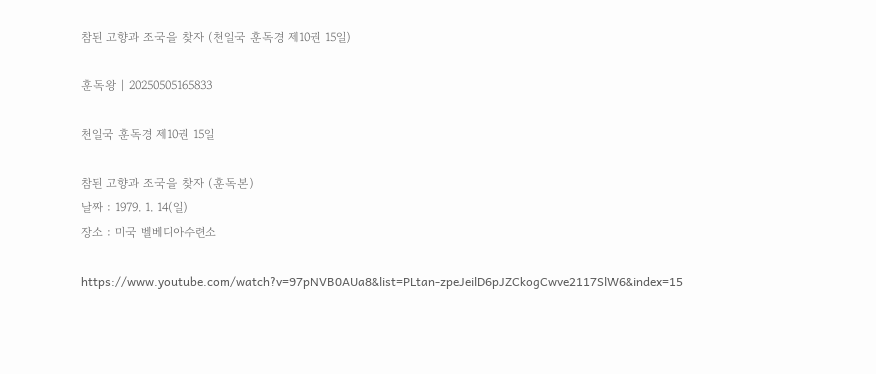참된 고향과 조국을 찾자 (천일국 훈독경 제10권 15일)

훈독왕 | 20250505165833

천일국 훈독경 제10권 15일

참된 고향과 조국을 찾자 (훈독본)
날짜 : 1979. 1. 14(일)
장소 : 미국 벨베디아수련소

https://www.youtube.com/watch?v=97pNVB0AUa8&list=PLtan-zpeJeilD6pJZCkogCwve2117SlW6&index=15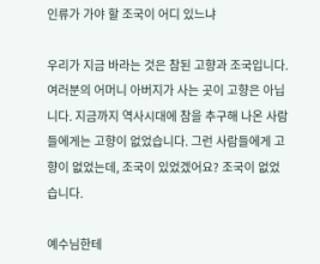인류가 가야 할 조국이 어디 있느냐

우리가 지금 바라는 것은 참된 고향과 조국입니다. 여러분의 어머니 아버지가 사는 곳이 고향은 아닙니다. 지금까지 역사시대에 참을 추구해 나온 사람들에게는 고향이 없었습니다. 그런 사람들에게 고향이 없었는데, 조국이 있었겠어요? 조국이 없었습니다.

예수님한테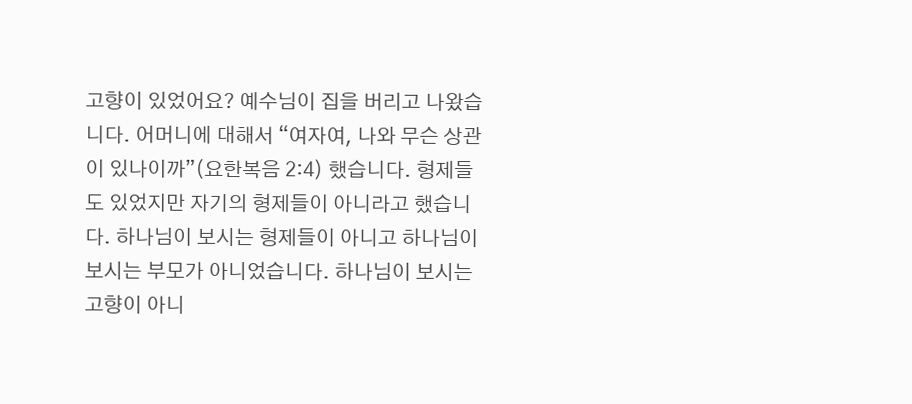고향이 있었어요? 예수님이 집을 버리고 나왔습니다. 어머니에 대해서 “여자여, 나와 무슨 상관이 있나이까”(요한복음 2:4) 했습니다. 형제들도 있었지만 자기의 형제들이 아니라고 했습니다. 하나님이 보시는 형제들이 아니고 하나님이 보시는 부모가 아니었습니다. 하나님이 보시는 고향이 아니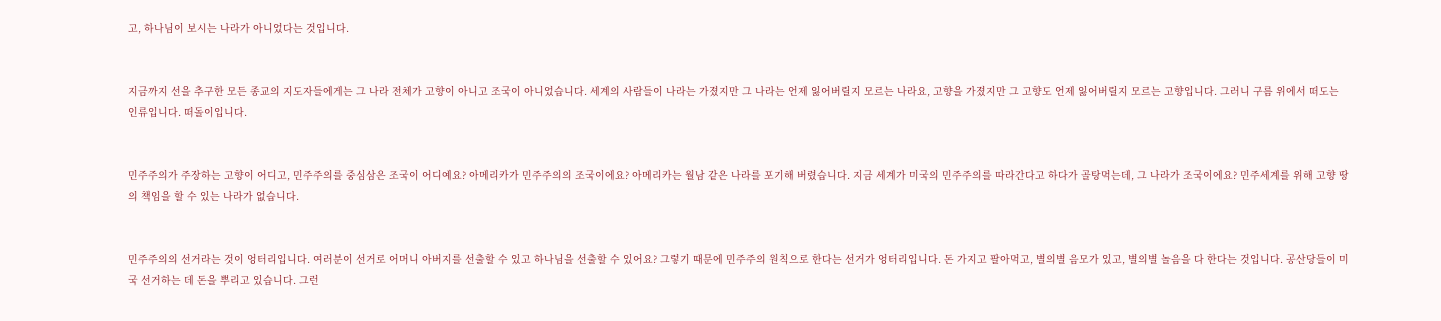고, 하나님이 보시는 나라가 아니었다는 것입니다.


지금까지 선을 추구한 모든 종교의 지도자들에게는 그 나라 전체가 고향이 아니고 조국이 아니었습니다. 세계의 사람들이 나라는 가졌지만 그 나라는 언제 잃어버릴지 모르는 나라요, 고향을 가졌지만 그 고향도 언제 잃어버릴지 모르는 고향입니다. 그러니 구름 위에서 떠도는 인류입니다. 떠돌이입니다.


민주주의가 주장하는 고향이 어디고, 민주주의를 중심삼은 조국이 어디예요? 아메리카가 민주주의의 조국이에요? 아메리카는 월남 같은 나라를 포기해 버렸습니다. 지금 세계가 미국의 민주주의를 따라간다고 하다가 골탕먹는데, 그 나라가 조국이에요? 민주세계를 위해 고향 땅의 책임을 할 수 있는 나라가 없습니다.


민주주의의 선거라는 것이 엉터리입니다. 여러분이 선거로 어머니 아버지를 선출할 수 있고 하나님을 선출할 수 있어요? 그렇기 때문에 민주주의 원칙으로 한다는 선거가 엉터리입니다. 돈 가지고 팔아먹고, 별의별 음모가 있고, 별의별 놀음을 다 한다는 것입니다. 공산당들이 미국 선거하는 데 돈을 뿌리고 있습니다. 그런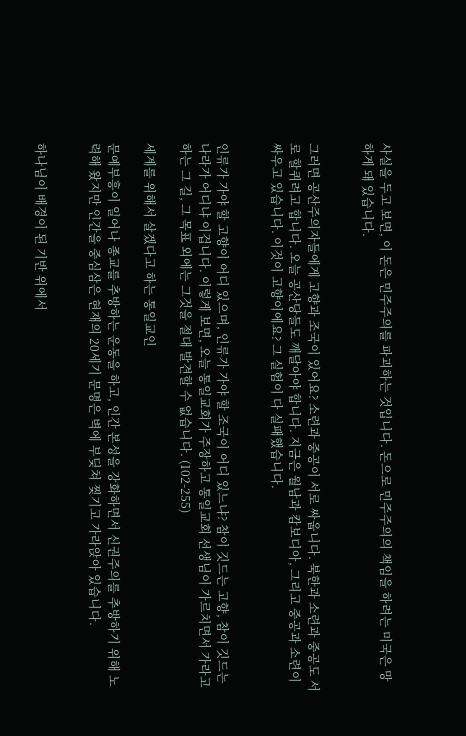사실을 두고 보면, 이 돈은 민주주의를 파괴하는 것입니다. 돈으로 민주주의의 책임을 하려는 미국은 망하게 돼 있습니다.


그러면 공산주의자들에게 고향과 조국이 있어요? 소련과 중공이 서로 싸웁니다. 북한과 소련과 중공도 서로 할퀴려고 합니다. 오늘 공산당들도 깨달아야 합니다. 지금은 월남과 캄보디아, 그리고 중공과 소련이 싸우고 있습니다. 이것이 고향이에요? 그 실험이 다 실패했습니다.


인류가 가야 할 고향이 어디 있으며, 인류가 가야 할 조국이 어디 있느냐? 참이 깃드는 고향, 참이 깃드는 나라가 어디냐 이겁니다. 이렇게 보면, 오늘 통일교회가 주장하고 통일교회 선생님이 가르치면서 가라고 하는 그 길, 그 목표 외에는 그것을 절대 발견할 수 없습니다. (102-255)

세계를 위해서 살겠다고 하는 통일교인

문예부흥이 일어나 종교를 추방하는 운동을 하고, 인간 본성을 강화하면서 신권주의를 추방하기 위해 노력해 왔지만 인간을 중심삼은 현재의 20세기 문명은 벽에 부딪쳐 찢기고 가라앉아 있습니다.


하나님이 배경이 된 기반 위에서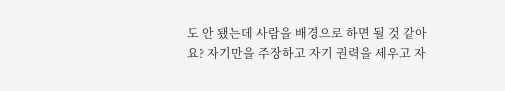도 안 됐는데 사람을 배경으로 하면 될 것 같아요? 자기만을 주장하고 자기 권력을 세우고 자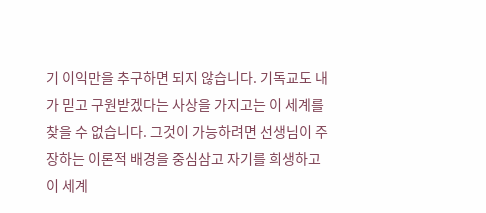기 이익만을 추구하면 되지 않습니다. 기독교도 내가 믿고 구원받겠다는 사상을 가지고는 이 세계를 찾을 수 없습니다. 그것이 가능하려면 선생님이 주장하는 이론적 배경을 중심삼고 자기를 희생하고 이 세계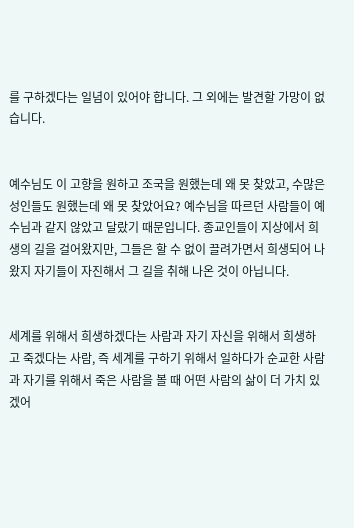를 구하겠다는 일념이 있어야 합니다. 그 외에는 발견할 가망이 없습니다.


예수님도 이 고향을 원하고 조국을 원했는데 왜 못 찾았고, 수많은 성인들도 원했는데 왜 못 찾았어요? 예수님을 따르던 사람들이 예수님과 같지 않았고 달랐기 때문입니다. 종교인들이 지상에서 희생의 길을 걸어왔지만, 그들은 할 수 없이 끌려가면서 희생되어 나왔지 자기들이 자진해서 그 길을 취해 나온 것이 아닙니다.


세계를 위해서 희생하겠다는 사람과 자기 자신을 위해서 희생하고 죽겠다는 사람, 즉 세계를 구하기 위해서 일하다가 순교한 사람과 자기를 위해서 죽은 사람을 볼 때 어떤 사람의 삶이 더 가치 있겠어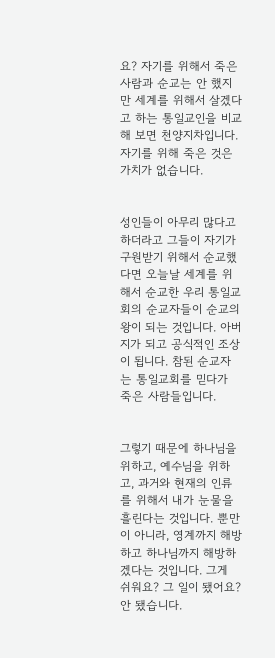요? 자기를 위해서 죽은 사람과 순교는 안 했지만 세계를 위해서 살겠다고 하는 통일교인을 비교해 보면 천양지차입니다. 자기를 위해 죽은 것은 가치가 없습니다.


성인들이 아무리 많다고 하더라고 그들이 자기가 구원받기 위해서 순교했다면 오늘날 세계를 위해서 순교한 우리 통일교회의 순교자들이 순교의 왕이 되는 것입니다. 아버지가 되고 공식적인 조상이 됩니다. 참된 순교자는 통일교회를 믿다가 죽은 사람들입니다.


그렇기 때문에 하나님을 위하고, 예수님을 위하고, 과거와 현재의 인류를 위해서 내가 눈물을 흘린다는 것입니다. 뿐만이 아니라, 영계까지 해방하고 하나님까지 해방하겠다는 것입니다. 그게 쉬워요? 그 일이 됐어요? 안 됐습니다.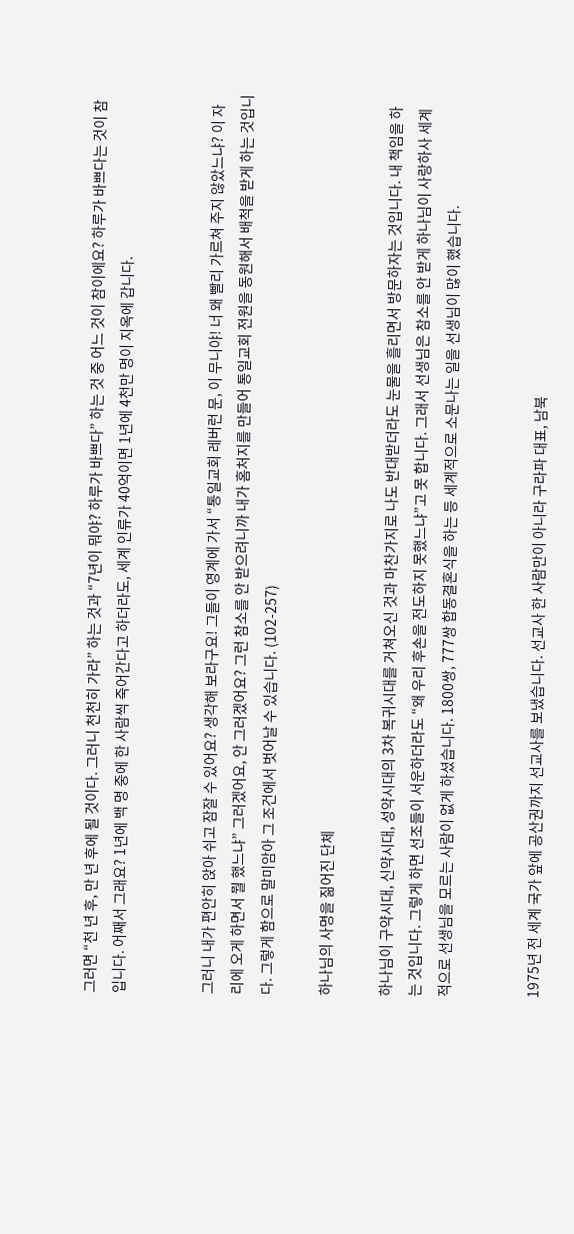그러면 “천 년 후, 만 년 후에 될 것이다. 그러니 천천히 가라” 하는 것과 “7년이 뭐야? 하루가 바쁘다” 하는 것 중 어느 것이 참이에요? 하루가 바쁘다는 것이 참입니다. 어째서 그래요? 1년에 백 명 중에 한 사람씩 죽어간다고 하더라도, 세계 인류가 40억이면 1년에 4천만 명이 지옥에 갑니다.


그러니 내가 편안히 앉아 쉬고 잠잘 수 있어요? 생각해 보라구요! 그들이 영계에 가서 “통일교회 레버런 문, 이 무니야! 너 왜 빨리 가르쳐 주지 않았느냐? 이 자리에 오게 하면서 뭘 했느냐” 그러겠어요, 안 그러겠어요? 그런 참소를 안 받으려니까 내가 홈처지를 만들어 통일교회 전원을 동원해서 배척을 받게 하는 것입니다. 그렇게 함으로 말미암아 그 조건에서 벗어날 수 있습니다. (102-257)

하나님의 사명을 짊어진 단체

하나님이 구약시대, 신약시대, 성약시대의 3차 복귀시대를 거쳐오신 것과 마찬가지로 나도 반대받더라도 눈물을 흘리면서 방문하자는 것입니다. 내 책임을 하는 것입니다. 그렇게 하면 선조들이 서운하더라도 “왜 우리 후손을 전도하지 못했느냐”고 못 합니다. 그래서 선생님은 참소를 안 받게 하나님이 사랑하사 세계적으로 선생님을 모르는 사람이 없게 하셨습니다. 1800쌍, 777쌍 합동결혼식을 하는 등 세계적으로 소문나는 일을 선생님이 많이 했습니다.


1975년 전 세계 국가 앞에 공산권까지 선교사를 보냈습니다. 선교사 한 사람만이 아니라 구라파 대표, 남북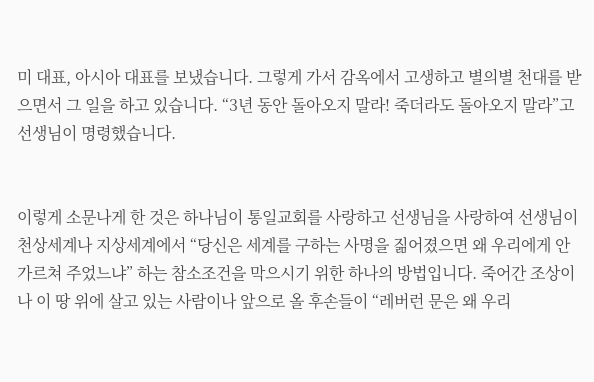미 대표, 아시아 대표를 보냈습니다. 그렇게 가서 감옥에서 고생하고 별의별 천대를 받으면서 그 일을 하고 있습니다. “3년 동안 돌아오지 말라! 죽더라도 돌아오지 말라”고 선생님이 명령했습니다.


이렇게 소문나게 한 것은 하나님이 통일교회를 사랑하고 선생님을 사랑하여 선생님이 천상세계나 지상세계에서 “당신은 세계를 구하는 사명을 짊어졌으면 왜 우리에게 안 가르쳐 주었느냐” 하는 참소조건을 막으시기 위한 하나의 방법입니다. 죽어간 조상이나 이 땅 위에 살고 있는 사람이나 앞으로 올 후손들이 “레버런 문은 왜 우리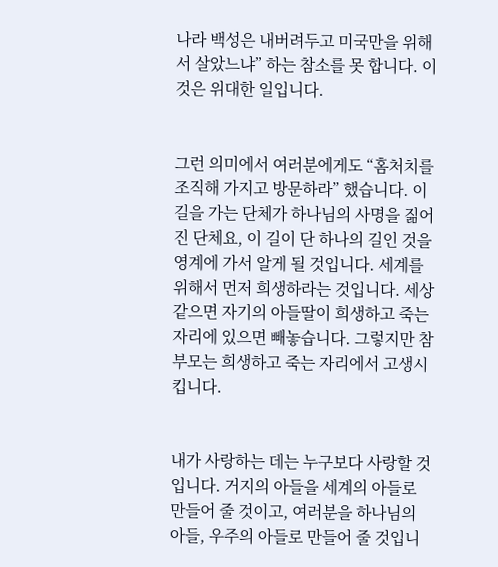나라 백성은 내버려두고 미국만을 위해서 살았느냐” 하는 참소를 못 합니다. 이것은 위대한 일입니다.


그런 의미에서 여러분에게도 “홈처치를 조직해 가지고 방문하라” 했습니다. 이 길을 가는 단체가 하나님의 사명을 짊어진 단체요, 이 길이 단 하나의 길인 것을 영계에 가서 알게 될 것입니다. 세계를 위해서 먼저 희생하라는 것입니다. 세상 같으면 자기의 아들딸이 희생하고 죽는 자리에 있으면 빼놓습니다. 그렇지만 참부모는 희생하고 죽는 자리에서 고생시킵니다.


내가 사랑하는 데는 누구보다 사랑할 것입니다. 거지의 아들을 세계의 아들로 만들어 줄 것이고, 여러분을 하나님의 아들, 우주의 아들로 만들어 줄 것입니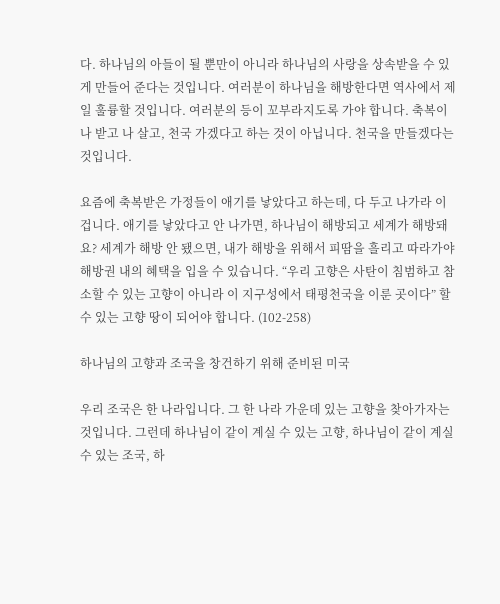다. 하나님의 아들이 될 뿐만이 아니라 하나님의 사랑을 상속받을 수 있게 만들어 준다는 것입니다. 여러분이 하나님을 해방한다면 역사에서 제일 훌륭할 것입니다. 여러분의 등이 꼬부라지도록 가야 합니다. 축복이나 받고 나 살고, 천국 가겠다고 하는 것이 아닙니다. 천국을 만들겠다는 것입니다.

요즘에 축복받은 가정들이 애기를 낳았다고 하는데, 다 두고 나가라 이겁니다. 애기를 낳았다고 안 나가면, 하나님이 해방되고 세계가 해방돼요? 세계가 해방 안 됐으면, 내가 해방을 위해서 피땀을 흘리고 따라가야 해방권 내의 혜택을 입을 수 있습니다. “우리 고향은 사탄이 침범하고 참소할 수 있는 고향이 아니라 이 지구성에서 태평천국을 이룬 곳이다” 할 수 있는 고향 땅이 되어야 합니다. (102-258)

하나님의 고향과 조국을 창건하기 위해 준비된 미국

우리 조국은 한 나라입니다. 그 한 나라 가운데 있는 고향을 찾아가자는 것입니다. 그런데 하나님이 같이 계실 수 있는 고향, 하나님이 같이 계실 수 있는 조국, 하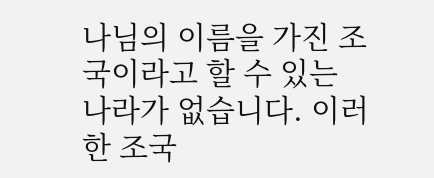나님의 이름을 가진 조국이라고 할 수 있는 나라가 없습니다. 이러한 조국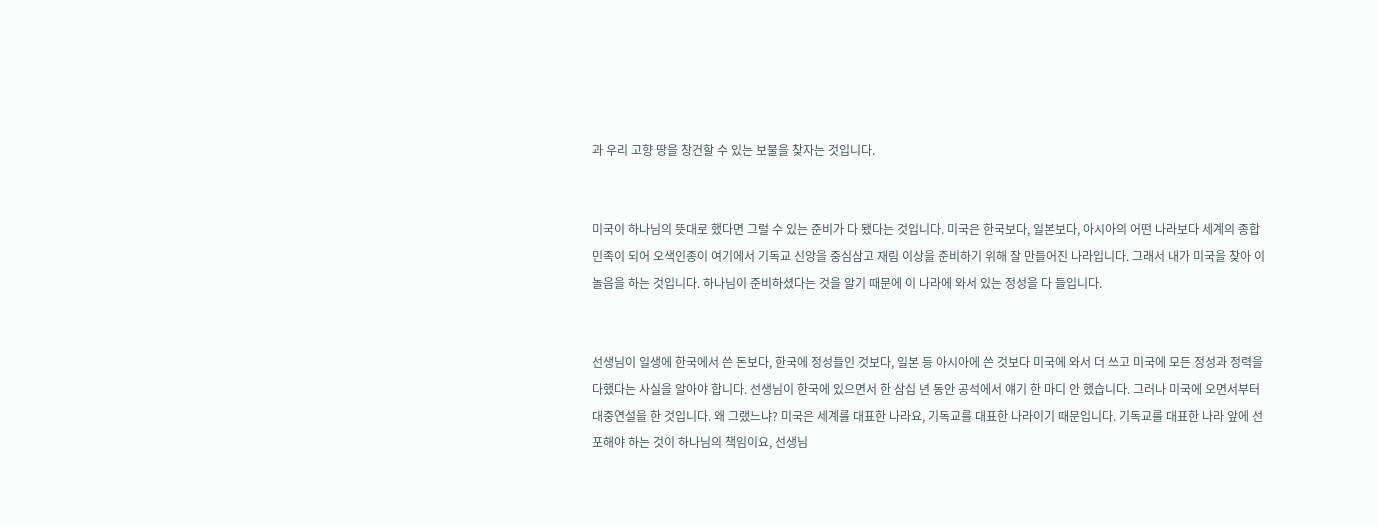과 우리 고향 땅을 창건할 수 있는 보물을 찾자는 것입니다.


미국이 하나님의 뜻대로 했다면 그럴 수 있는 준비가 다 됐다는 것입니다. 미국은 한국보다, 일본보다, 아시아의 어떤 나라보다 세계의 종합 민족이 되어 오색인종이 여기에서 기독교 신앙을 중심삼고 재림 이상을 준비하기 위해 잘 만들어진 나라입니다. 그래서 내가 미국을 찾아 이 놀음을 하는 것입니다. 하나님이 준비하셨다는 것을 알기 때문에 이 나라에 와서 있는 정성을 다 들입니다.


선생님이 일생에 한국에서 쓴 돈보다, 한국에 정성들인 것보다, 일본 등 아시아에 쓴 것보다 미국에 와서 더 쓰고 미국에 모든 정성과 정력을 다했다는 사실을 알아야 합니다. 선생님이 한국에 있으면서 한 삼십 년 동안 공석에서 얘기 한 마디 안 했습니다. 그러나 미국에 오면서부터 대중연설을 한 것입니다. 왜 그랬느냐? 미국은 세계를 대표한 나라요, 기독교를 대표한 나라이기 때문입니다. 기독교를 대표한 나라 앞에 선포해야 하는 것이 하나님의 책임이요, 선생님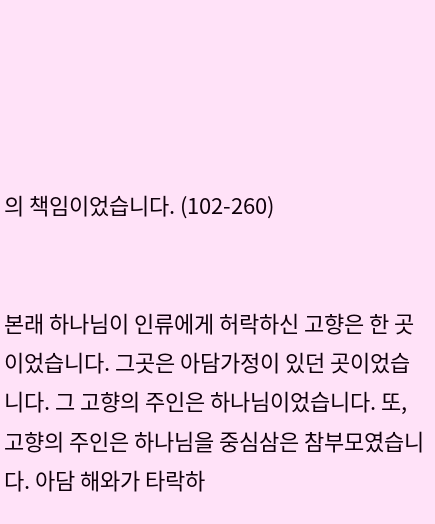의 책임이었습니다. (102-260)


본래 하나님이 인류에게 허락하신 고향은 한 곳이었습니다. 그곳은 아담가정이 있던 곳이었습니다. 그 고향의 주인은 하나님이었습니다. 또, 고향의 주인은 하나님을 중심삼은 참부모였습니다. 아담 해와가 타락하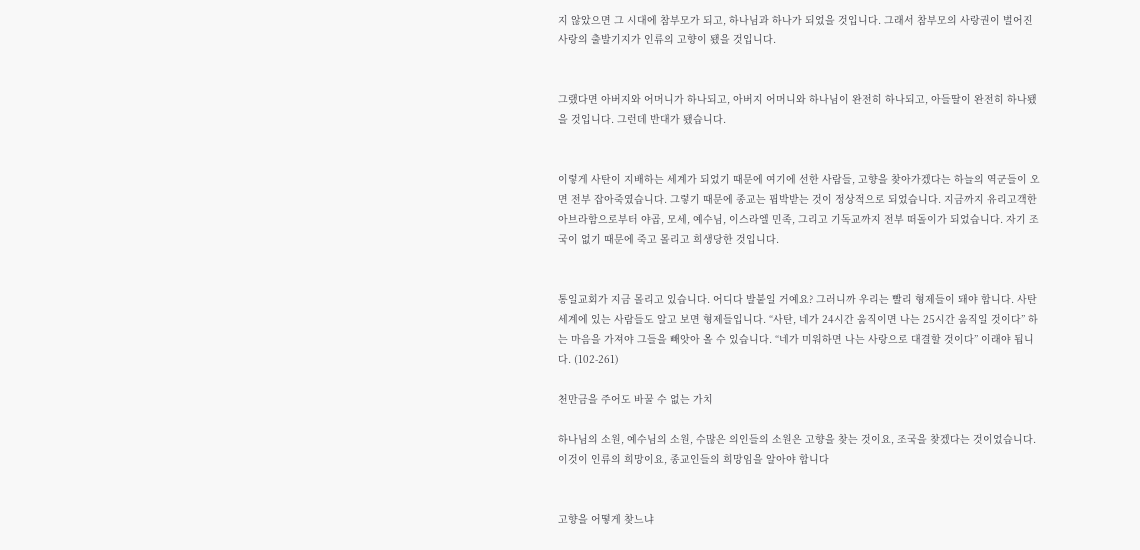지 않았으면 그 시대에 참부모가 되고, 하나님과 하나가 되었을 것입니다. 그래서 참부모의 사랑권이 벌어진 사랑의 출발기지가 인류의 고향이 됐을 것입니다.


그랬다면 아버지와 어머니가 하나되고, 아버지 어머니와 하나님이 완전히 하나되고, 아들딸이 완전히 하나됐을 것입니다. 그런데 반대가 됐습니다.


이렇게 사탄이 지배하는 세계가 되었기 때문에 여기에 선한 사람들, 고향을 찾아가겠다는 하늘의 역군들이 오면 전부 잡아죽였습니다. 그렇기 때문에 종교는 핍박받는 것이 정상적으로 되었습니다. 지금까지 유리고객한 아브라함으로부터 야곱, 모세, 예수님, 이스라엘 민족, 그리고 기독교까지 전부 떠돌이가 되었습니다. 자기 조국이 없기 때문에 죽고 몰리고 희생당한 것입니다.


통일교회가 지금 몰리고 있습니다. 어디다 발붙일 거예요? 그러니까 우리는 빨리 형제들이 돼야 합니다. 사탄세계에 있는 사람들도 알고 보면 형제들입니다. “사탄, 네가 24시간 움직이면 나는 25시간 움직일 것이다” 하는 마음을 가져야 그들을 빼앗아 올 수 있습니다. “네가 미워하면 나는 사랑으로 대결할 것이다” 이래야 됩니다. (102-261)

천만금을 주어도 바꿀 수 없는 가치

하나님의 소원, 예수님의 소원, 수많은 의인들의 소원은 고향을 찾는 것이요, 조국을 찾겠다는 것이었습니다. 이것이 인류의 희망이요, 종교인들의 희망임을 알아야 합니다


고향을 어떻게 찾느냐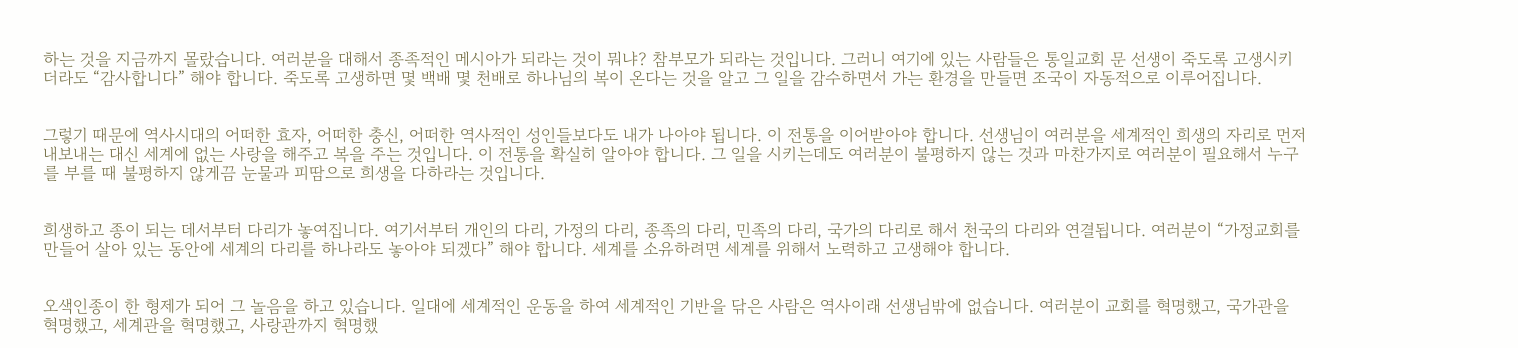하는 것을 지금까지 몰랐습니다. 여러분을 대해서 종족적인 메시아가 되라는 것이 뭐냐? 참부모가 되라는 것입니다. 그러니 여기에 있는 사람들은 통일교회 문 선생이 죽도록 고생시키더라도 “감사합니다” 해야 합니다. 죽도록 고생하면 몇 백배 몇 천배로 하나님의 복이 온다는 것을 알고 그 일을 감수하면서 가는 환경을 만들면 조국이 자동적으로 이루어집니다.


그렇기 때문에 역사시대의 어떠한 효자, 어떠한 충신, 어떠한 역사적인 성인들보다도 내가 나아야 됩니다. 이 전통을 이어받아야 합니다. 선생님이 여러분을 세계적인 희생의 자리로 먼저 내보내는 대신 세계에 없는 사랑을 해주고 복을 주는 것입니다. 이 전통을 확실히 알아야 합니다. 그 일을 시키는데도 여러분이 불평하지 않는 것과 마찬가지로 여러분이 필요해서 누구를 부를 때 불평하지 않게끔 눈물과 피땀으로 희생을 다하라는 것입니다.


희생하고 종이 되는 데서부터 다리가 놓여집니다. 여기서부터 개인의 다리, 가정의 다리, 종족의 다리, 민족의 다리, 국가의 다리로 해서 천국의 다리와 연결됩니다. 여러분이 “가정교회를 만들어 살아 있는 동안에 세계의 다리를 하나라도 놓아야 되겠다” 해야 합니다. 세계를 소유하려면 세계를 위해서 노력하고 고생해야 합니다.


오색인종이 한 형제가 되어 그 놀음을 하고 있습니다. 일대에 세계적인 운동을 하여 세계적인 기반을 닦은 사람은 역사이래 선생님밖에 없습니다. 여러분이 교회를 혁명했고, 국가관을 혁명했고, 세계관을 혁명했고, 사랑관까지 혁명했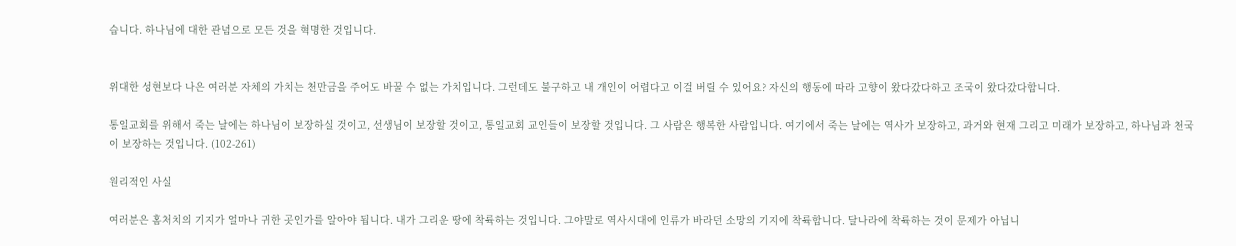습니다. 하나님에 대한 관념으로 모든 것을 혁명한 것입니다.


위대한 성현보다 나은 여러분 자체의 가치는 천만금을 주어도 바꿀 수 없는 가치입니다. 그런데도 불구하고 내 개인이 어렵다고 이걸 버릴 수 있어요? 자신의 행동에 따라 고향이 왔다갔다하고 조국이 왔다갔다합니다.

통일교회를 위해서 죽는 날에는 하나님이 보장하실 것이고, 선생님이 보장할 것이고, 통일교회 교인들이 보장할 것입니다. 그 사람은 행복한 사람입니다. 여기에서 죽는 날에는 역사가 보장하고, 과거와 현재 그리고 미래가 보장하고, 하나님과 천국이 보장하는 것입니다. (102-261)

원리적인 사실

여러분은 홈처치의 기지가 얼마나 귀한 곳인가를 알아야 됩니다. 내가 그리운 땅에 착륙하는 것입니다. 그야말로 역사시대에 인류가 바라던 소망의 기지에 착륙합니다. 달나라에 착륙하는 것이 문제가 아닙니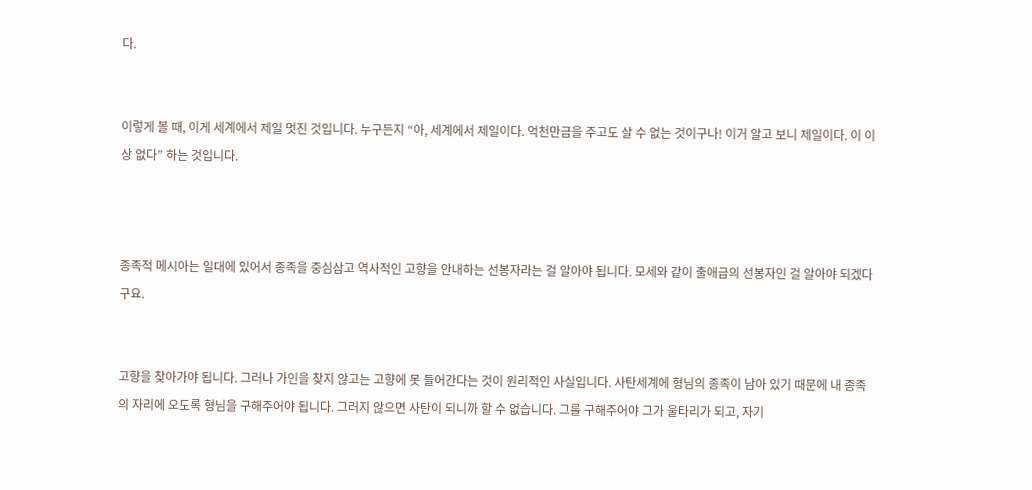다.


이렇게 볼 때, 이게 세계에서 제일 멋진 것입니다. 누구든지 “아, 세계에서 제일이다. 억천만금을 주고도 살 수 없는 것이구나! 이거 알고 보니 제일이다. 이 이상 없다” 하는 것입니다.



종족적 메시아는 일대에 있어서 종족을 중심삼고 역사적인 고향을 안내하는 선봉자라는 걸 알아야 됩니다. 모세와 같이 출애급의 선봉자인 걸 알아야 되겠다구요.


고향을 찾아가야 됩니다. 그러나 가인을 찾지 않고는 고향에 못 들어간다는 것이 원리적인 사실입니다. 사탄세계에 형님의 종족이 남아 있기 때문에 내 종족의 자리에 오도록 형님을 구해주어야 됩니다. 그러지 않으면 사탄이 되니까 할 수 없습니다. 그를 구해주어야 그가 울타리가 되고, 자기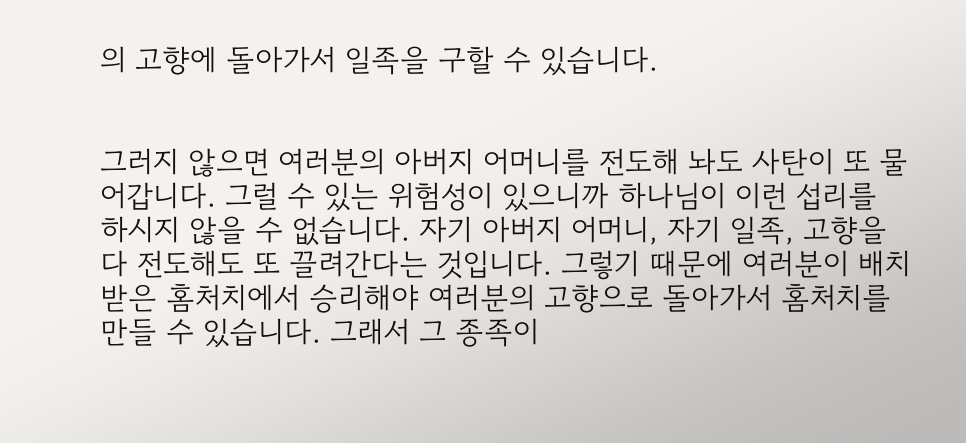의 고향에 돌아가서 일족을 구할 수 있습니다.


그러지 않으면 여러분의 아버지 어머니를 전도해 놔도 사탄이 또 물어갑니다. 그럴 수 있는 위험성이 있으니까 하나님이 이런 섭리를 하시지 않을 수 없습니다. 자기 아버지 어머니, 자기 일족, 고향을 다 전도해도 또 끌려간다는 것입니다. 그렇기 때문에 여러분이 배치받은 홈처치에서 승리해야 여러분의 고향으로 돌아가서 홈처치를 만들 수 있습니다. 그래서 그 종족이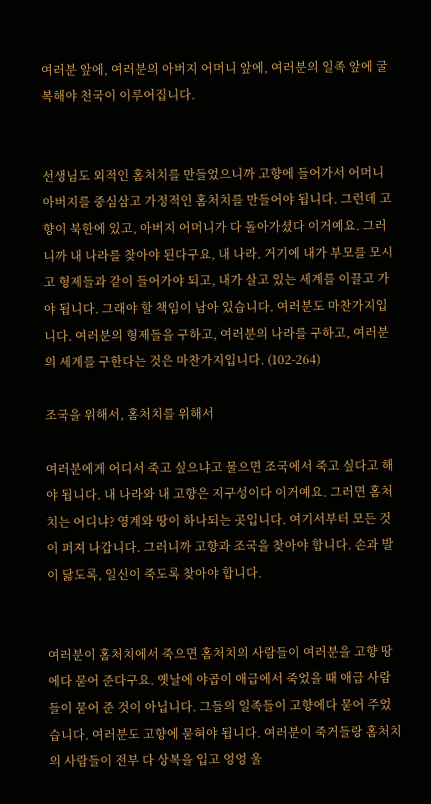여러분 앞에, 여러분의 아버지 어머니 앞에, 여러분의 일족 앞에 굴복해야 천국이 이루어집니다.


선생님도 외적인 홈처치를 만들었으니까 고향에 들어가서 어머니 아버지를 중심삼고 가정적인 홈처치를 만들어야 됩니다. 그런데 고향이 북한에 있고, 아버지 어머니가 다 돌아가셨다 이거예요. 그러니까 내 나라를 찾아야 된다구요, 내 나라. 거기에 내가 부모를 모시고 형제들과 같이 들어가야 되고, 내가 살고 있는 세계를 이끌고 가야 됩니다. 그래야 할 책임이 남아 있습니다. 여러분도 마찬가지입니다. 여러분의 형제들을 구하고, 여러분의 나라를 구하고, 여러분의 세계를 구한다는 것은 마찬가지입니다. (102-264)

조국을 위해서, 홈처치를 위해서

여러분에게 어디서 죽고 싶으냐고 물으면 조국에서 죽고 싶다고 해야 됩니다. 내 나라와 내 고향은 지구성이다 이거예요. 그러면 홈처치는 어디냐? 영계와 땅이 하나되는 곳입니다. 여기서부터 모든 것이 퍼져 나갑니다. 그러니까 고향과 조국을 찾아야 합니다. 손과 발이 닳도록, 일신이 죽도록 찾아야 합니다.


여러분이 홈처치에서 죽으면 홈처치의 사람들이 여러분을 고향 땅에다 묻어 준다구요. 옛날에 야곱이 애급에서 죽었을 때 애급 사람들이 묻어 준 것이 아닙니다. 그들의 일족들이 고향에다 묻어 주었습니다. 여러분도 고향에 묻혀야 됩니다. 여러분이 죽거들랑 홈처치의 사람들이 전부 다 상복을 입고 엉엉 울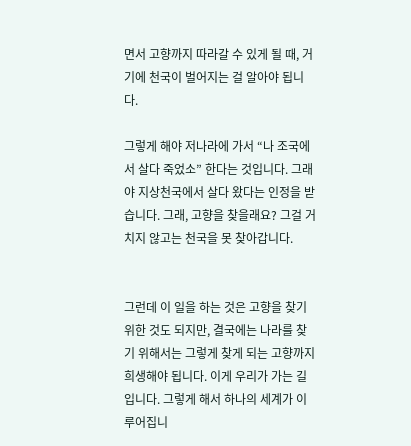면서 고향까지 따라갈 수 있게 될 때, 거기에 천국이 벌어지는 걸 알아야 됩니다.

그렇게 해야 저나라에 가서 “나 조국에서 살다 죽었소” 한다는 것입니다. 그래야 지상천국에서 살다 왔다는 인정을 받습니다. 그래, 고향을 찾을래요? 그걸 거치지 않고는 천국을 못 찾아갑니다.


그런데 이 일을 하는 것은 고향을 찾기 위한 것도 되지만, 결국에는 나라를 찾기 위해서는 그렇게 찾게 되는 고향까지 희생해야 됩니다. 이게 우리가 가는 길입니다. 그렇게 해서 하나의 세계가 이루어집니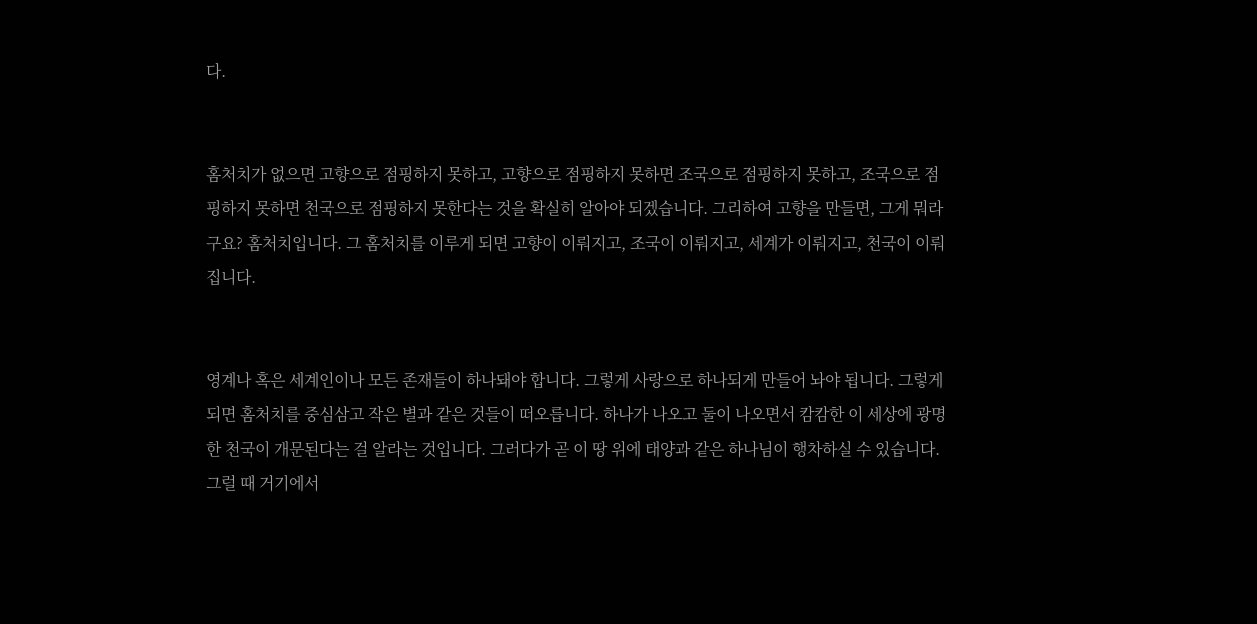다.


홈처치가 없으면 고향으로 점핑하지 못하고, 고향으로 점핑하지 못하면 조국으로 점핑하지 못하고, 조국으로 점핑하지 못하면 천국으로 점핑하지 못한다는 것을 확실히 알아야 되겠습니다. 그리하여 고향을 만들면, 그게 뭐라구요? 홈처치입니다. 그 홈처치를 이루게 되면 고향이 이뤄지고, 조국이 이뤄지고, 세계가 이뤄지고, 천국이 이뤄집니다.


영계나 혹은 세계인이나 모든 존재들이 하나돼야 합니다. 그렇게 사랑으로 하나되게 만들어 놔야 됩니다. 그렇게 되면 홈처치를 중심삼고 작은 별과 같은 것들이 떠오릅니다. 하나가 나오고 둘이 나오면서 캄캄한 이 세상에 광명한 천국이 개문된다는 걸 알라는 것입니다. 그러다가 곧 이 땅 위에 태양과 같은 하나님이 행차하실 수 있습니다. 그럴 때 거기에서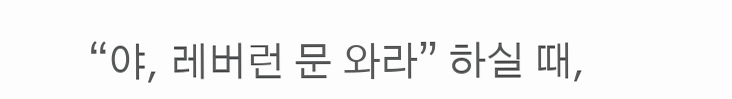“야, 레버런 문 와라” 하실 때,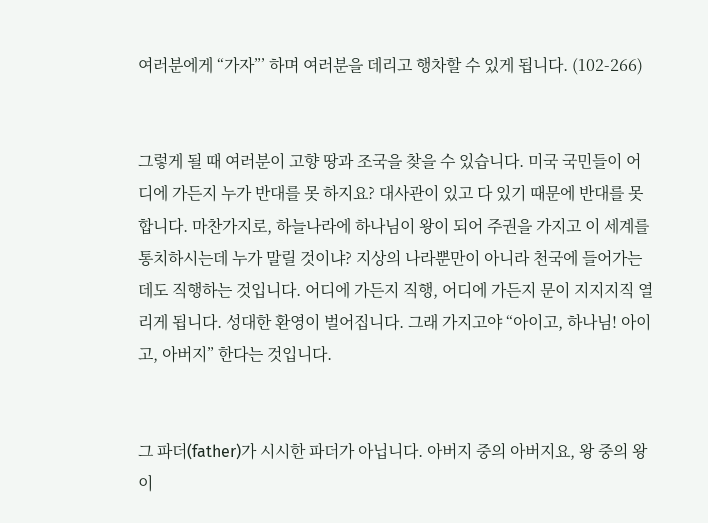여러분에게 “가자”’ 하며 여러분을 데리고 행차할 수 있게 됩니다. (102-266)


그렇게 될 때 여러분이 고향 땅과 조국을 찾을 수 있습니다. 미국 국민들이 어디에 가든지 누가 반대를 못 하지요? 대사관이 있고 다 있기 때문에 반대를 못 합니다. 마찬가지로, 하늘나라에 하나님이 왕이 되어 주권을 가지고 이 세계를 통치하시는데 누가 말릴 것이냐? 지상의 나라뿐만이 아니라 천국에 들어가는 데도 직행하는 것입니다. 어디에 가든지 직행, 어디에 가든지 문이 지지지직 열리게 됩니다. 성대한 환영이 벌어집니다. 그래 가지고야 “아이고, 하나님! 아이고, 아버지” 한다는 것입니다.


그 파더(father)가 시시한 파더가 아닙니다. 아버지 중의 아버지요, 왕 중의 왕이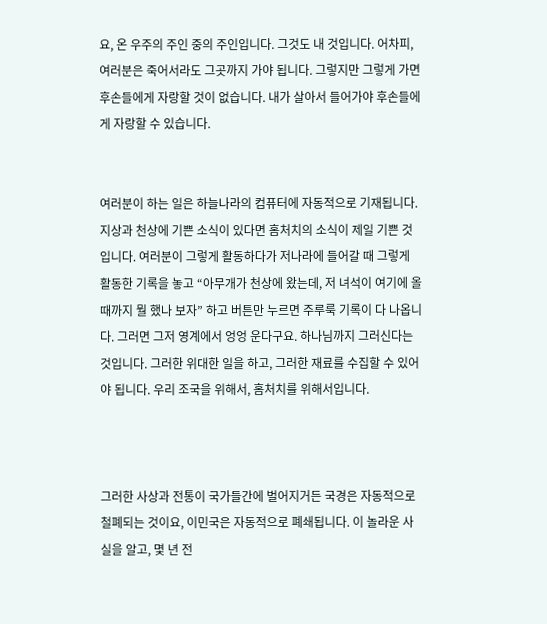요, 온 우주의 주인 중의 주인입니다. 그것도 내 것입니다. 어차피, 여러분은 죽어서라도 그곳까지 가야 됩니다. 그렇지만 그렇게 가면 후손들에게 자랑할 것이 없습니다. 내가 살아서 들어가야 후손들에게 자랑할 수 있습니다.


여러분이 하는 일은 하늘나라의 컴퓨터에 자동적으로 기재됩니다. 지상과 천상에 기쁜 소식이 있다면 홈처치의 소식이 제일 기쁜 것입니다. 여러분이 그렇게 활동하다가 저나라에 들어갈 때 그렇게 활동한 기록을 놓고 “아무개가 천상에 왔는데, 저 녀석이 여기에 올 때까지 뭘 했나 보자” 하고 버튼만 누르면 주루룩 기록이 다 나옵니다. 그러면 그저 영계에서 엉엉 운다구요. 하나님까지 그러신다는 것입니다. 그러한 위대한 일을 하고, 그러한 재료를 수집할 수 있어야 됩니다. 우리 조국을 위해서, 홈처치를 위해서입니다.



그러한 사상과 전통이 국가들간에 벌어지거든 국경은 자동적으로 철폐되는 것이요, 이민국은 자동적으로 폐쇄됩니다. 이 놀라운 사실을 알고, 몇 년 전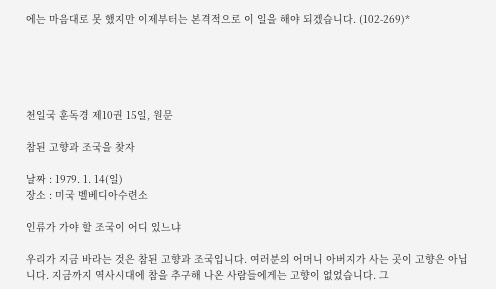에는 마음대로 못 했지만 이제부터는 본격적으로 이 일을 해야 되겠습니다. (102-269)*





천일국 훈독경 제10권 15일, 원문

참된 고향과 조국을 찾자

날짜 : 1979. 1. 14(일)
장소 : 미국 벨베디아수련소

인류가 가야 할 조국이 어디 있느냐

우리가 지금 바라는 것은 참된 고향과 조국입니다. 여러분의 어머니 아버지가 사는 곳이 고향은 아닙니다. 지금까지 역사시대에 참을 추구해 나온 사람들에게는 고향이 없었습니다. 그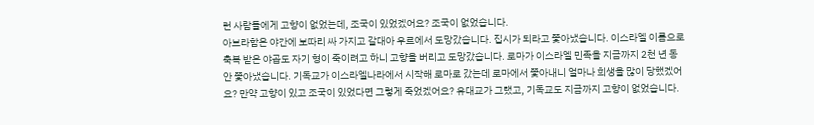런 사람들에게 고향이 없었는데, 조국이 있었겠어요? 조국이 없었습니다.
아브라함은 야간에 보따리 싸 가지고 갈대아 우르에서 도망갔습니다. 집시가 되라고 쫓아냈습니다. 이스라엘 이름으로 축복 받은 야곱도 자기 형이 죽이려고 하니 고향을 버리고 도망갔습니다. 로마가 이스라엘 민족을 지금까지 2천 년 동안 쫓아냈습니다. 기독교가 이스라엘나라에서 시작해 로마로 갔는데 로마에서 쫓아내니 얼마나 희생을 많이 당했겠어요? 만약 고향이 있고 조국이 있었다면 그렇게 죽었겠어요? 유대교가 그랬고, 기독교도 지금까지 고향이 없었습니다.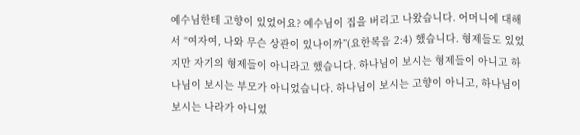예수님한테 고향이 있었어요? 예수님이 집을 버리고 나왔습니다. 어머니에 대해서 “여자여, 나와 무슨 상관이 있나이까”(요한복음 2:4) 했습니다. 형제들도 있었지만 자기의 형제들이 아니라고 했습니다. 하나님이 보시는 형제들이 아니고 하나님이 보시는 부모가 아니었습니다. 하나님이 보시는 고향이 아니고, 하나님이 보시는 나라가 아니었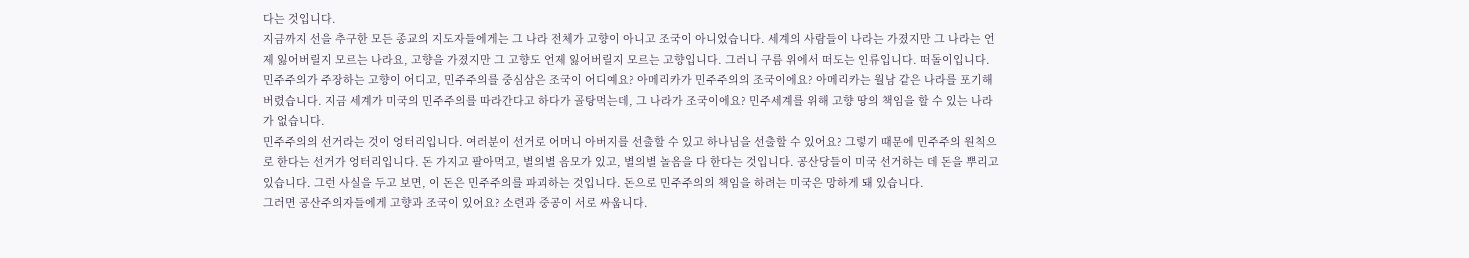다는 것입니다.
지금까지 선을 추구한 모든 종교의 지도자들에게는 그 나라 전체가 고향이 아니고 조국이 아니었습니다. 세계의 사람들이 나라는 가졌지만 그 나라는 언제 잃어버릴지 모르는 나라요, 고향을 가졌지만 그 고향도 언제 잃어버릴지 모르는 고향입니다. 그러니 구름 위에서 떠도는 인류입니다. 떠돌이입니다.
민주주의가 주장하는 고향이 어디고, 민주주의를 중심삼은 조국이 어디예요? 아메리카가 민주주의의 조국이에요? 아메리카는 월남 같은 나라를 포기해 버렸습니다. 지금 세계가 미국의 민주주의를 따라간다고 하다가 골탕먹는데, 그 나라가 조국이에요? 민주세계를 위해 고향 땅의 책임을 할 수 있는 나라가 없습니다.
민주주의의 선거라는 것이 엉터리입니다. 여러분이 선거로 어머니 아버지를 선출할 수 있고 하나님을 선출할 수 있어요? 그렇기 때문에 민주주의 원칙으로 한다는 선거가 엉터리입니다. 돈 가지고 팔아먹고, 별의별 음모가 있고, 별의별 놀음을 다 한다는 것입니다. 공산당들이 미국 선거하는 데 돈을 뿌리고 있습니다. 그런 사실을 두고 보면, 이 돈은 민주주의를 파괴하는 것입니다. 돈으로 민주주의의 책임을 하려는 미국은 망하게 돼 있습니다.
그러면 공산주의자들에게 고향과 조국이 있어요? 소련과 중공이 서로 싸웁니다.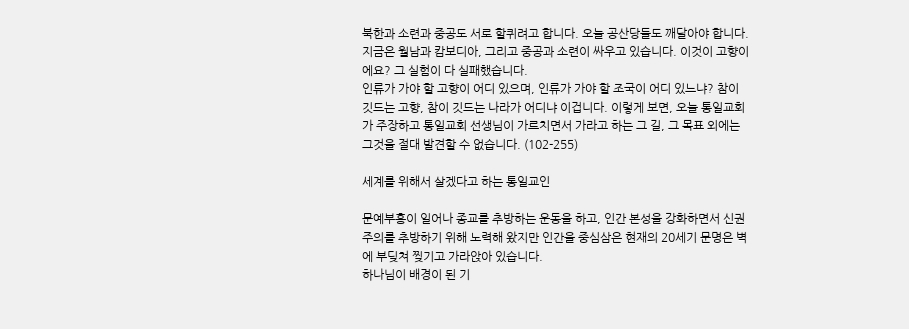북한과 소련과 중공도 서로 할퀴려고 합니다. 오늘 공산당들도 깨달아야 합니다. 지금은 월남과 캄보디아, 그리고 중공과 소련이 싸우고 있습니다. 이것이 고향이에요? 그 실험이 다 실패했습니다.
인류가 가야 할 고향이 어디 있으며, 인류가 가야 할 조국이 어디 있느냐? 참이 깃드는 고향, 참이 깃드는 나라가 어디냐 이겁니다. 이렇게 보면, 오늘 통일교회가 주장하고 통일교회 선생님이 가르치면서 가라고 하는 그 길, 그 목표 외에는 그것을 절대 발견할 수 없습니다. (102-255)

세계를 위해서 살겠다고 하는 통일교인

문예부흥이 일어나 종교를 추방하는 운동을 하고, 인간 본성을 강화하면서 신권주의를 추방하기 위해 노력해 왔지만 인간을 중심삼은 현재의 20세기 문명은 벽에 부딪쳐 찢기고 가라앉아 있습니다.
하나님이 배경이 된 기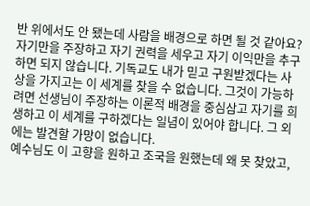반 위에서도 안 됐는데 사람을 배경으로 하면 될 것 같아요? 자기만을 주장하고 자기 권력을 세우고 자기 이익만을 추구하면 되지 않습니다. 기독교도 내가 믿고 구원받겠다는 사상을 가지고는 이 세계를 찾을 수 없습니다. 그것이 가능하려면 선생님이 주장하는 이론적 배경을 중심삼고 자기를 희생하고 이 세계를 구하겠다는 일념이 있어야 합니다. 그 외에는 발견할 가망이 없습니다.
예수님도 이 고향을 원하고 조국을 원했는데 왜 못 찾았고,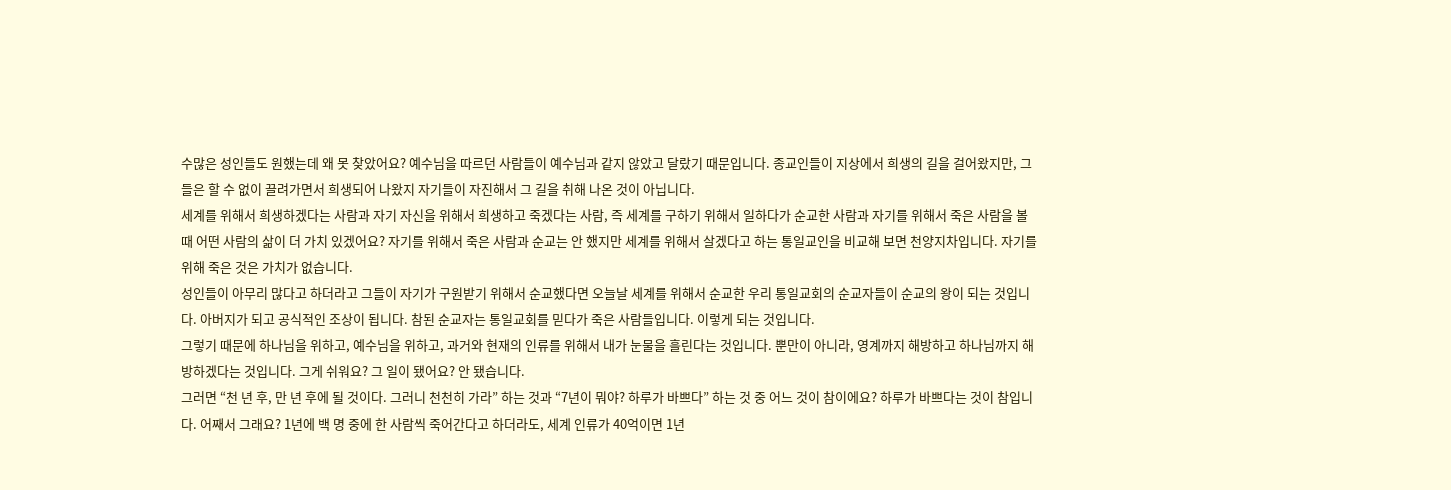수많은 성인들도 원했는데 왜 못 찾았어요? 예수님을 따르던 사람들이 예수님과 같지 않았고 달랐기 때문입니다. 종교인들이 지상에서 희생의 길을 걸어왔지만, 그들은 할 수 없이 끌려가면서 희생되어 나왔지 자기들이 자진해서 그 길을 취해 나온 것이 아닙니다.
세계를 위해서 희생하겠다는 사람과 자기 자신을 위해서 희생하고 죽겠다는 사람, 즉 세계를 구하기 위해서 일하다가 순교한 사람과 자기를 위해서 죽은 사람을 볼 때 어떤 사람의 삶이 더 가치 있겠어요? 자기를 위해서 죽은 사람과 순교는 안 했지만 세계를 위해서 살겠다고 하는 통일교인을 비교해 보면 천양지차입니다. 자기를 위해 죽은 것은 가치가 없습니다.
성인들이 아무리 많다고 하더라고 그들이 자기가 구원받기 위해서 순교했다면 오늘날 세계를 위해서 순교한 우리 통일교회의 순교자들이 순교의 왕이 되는 것입니다. 아버지가 되고 공식적인 조상이 됩니다. 참된 순교자는 통일교회를 믿다가 죽은 사람들입니다. 이렇게 되는 것입니다.
그렇기 때문에 하나님을 위하고, 예수님을 위하고, 과거와 현재의 인류를 위해서 내가 눈물을 흘린다는 것입니다. 뿐만이 아니라, 영계까지 해방하고 하나님까지 해방하겠다는 것입니다. 그게 쉬워요? 그 일이 됐어요? 안 됐습니다.
그러면 “천 년 후, 만 년 후에 될 것이다. 그러니 천천히 가라” 하는 것과 “7년이 뭐야? 하루가 바쁘다” 하는 것 중 어느 것이 참이에요? 하루가 바쁘다는 것이 참입니다. 어째서 그래요? 1년에 백 명 중에 한 사람씩 죽어간다고 하더라도, 세계 인류가 40억이면 1년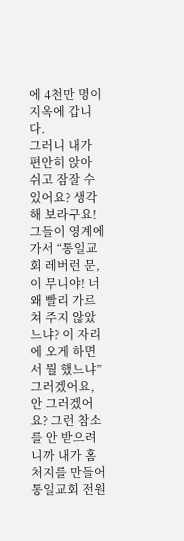에 4천만 명이 지옥에 갑니다.
그러니 내가 편안히 앉아 쉬고 잠잘 수 있어요? 생각해 보라구요! 그들이 영계에 가서 “통일교회 레버런 문, 이 무니야! 너 왜 빨리 가르쳐 주지 않았느냐? 이 자리에 오게 하면서 뭘 했느냐” 그러겠어요, 안 그러겠어요? 그런 참소를 안 받으려니까 내가 홈처지를 만들어 통일교회 전원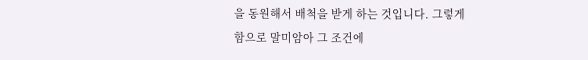을 동원해서 배척을 받게 하는 것입니다. 그렇게 함으로 말미암아 그 조건에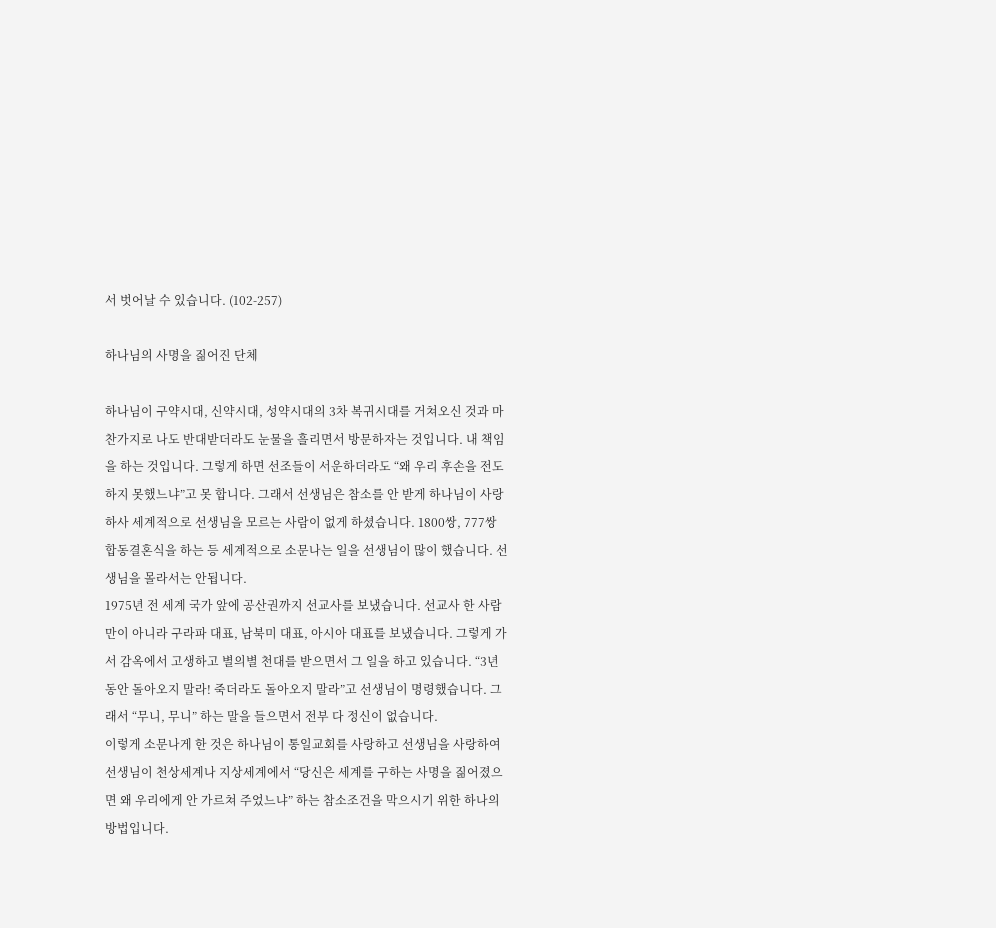서 벗어날 수 있습니다. (102-257)

하나님의 사명을 짊어진 단체

하나님이 구약시대, 신약시대, 성약시대의 3차 복귀시대를 거쳐오신 것과 마찬가지로 나도 반대받더라도 눈물을 흘리면서 방문하자는 것입니다. 내 책임을 하는 것입니다. 그렇게 하면 선조들이 서운하더라도 “왜 우리 후손을 전도하지 못했느냐”고 못 합니다. 그래서 선생님은 참소를 안 받게 하나님이 사랑하사 세계적으로 선생님을 모르는 사람이 없게 하셨습니다. 1800쌍, 777쌍 합동결혼식을 하는 등 세계적으로 소문나는 일을 선생님이 많이 했습니다. 선생님을 몰라서는 안됩니다.
1975년 전 세계 국가 앞에 공산권까지 선교사를 보냈습니다. 선교사 한 사람만이 아니라 구라파 대표, 남북미 대표, 아시아 대표를 보냈습니다. 그렇게 가서 감옥에서 고생하고 별의별 천대를 받으면서 그 일을 하고 있습니다. “3년 동안 돌아오지 말라! 죽더라도 돌아오지 말라”고 선생님이 명령했습니다. 그래서 “무니, 무니” 하는 말을 들으면서 전부 다 정신이 없습니다.
이렇게 소문나게 한 것은 하나님이 통일교회를 사랑하고 선생님을 사랑하여 선생님이 천상세계나 지상세계에서 “당신은 세계를 구하는 사명을 짊어졌으면 왜 우리에게 안 가르쳐 주었느냐” 하는 참소조건을 막으시기 위한 하나의 방법입니다.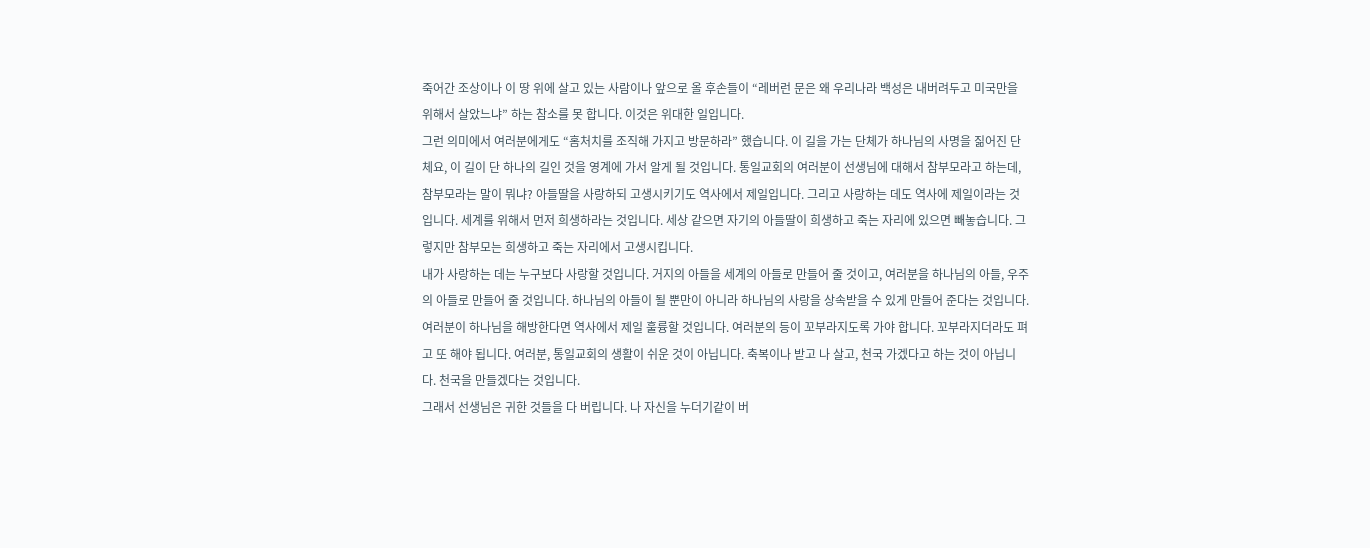죽어간 조상이나 이 땅 위에 살고 있는 사람이나 앞으로 올 후손들이 “레버런 문은 왜 우리나라 백성은 내버려두고 미국만을 위해서 살았느냐” 하는 참소를 못 합니다. 이것은 위대한 일입니다.
그런 의미에서 여러분에게도 “홈처치를 조직해 가지고 방문하라” 했습니다. 이 길을 가는 단체가 하나님의 사명을 짊어진 단체요, 이 길이 단 하나의 길인 것을 영계에 가서 알게 될 것입니다. 통일교회의 여러분이 선생님에 대해서 참부모라고 하는데, 참부모라는 말이 뭐냐? 아들딸을 사랑하되 고생시키기도 역사에서 제일입니다. 그리고 사랑하는 데도 역사에 제일이라는 것입니다. 세계를 위해서 먼저 희생하라는 것입니다. 세상 같으면 자기의 아들딸이 희생하고 죽는 자리에 있으면 빼놓습니다. 그렇지만 참부모는 희생하고 죽는 자리에서 고생시킵니다.
내가 사랑하는 데는 누구보다 사랑할 것입니다. 거지의 아들을 세계의 아들로 만들어 줄 것이고, 여러분을 하나님의 아들, 우주의 아들로 만들어 줄 것입니다. 하나님의 아들이 될 뿐만이 아니라 하나님의 사랑을 상속받을 수 있게 만들어 준다는 것입니다. 여러분이 하나님을 해방한다면 역사에서 제일 훌륭할 것입니다. 여러분의 등이 꼬부라지도록 가야 합니다. 꼬부라지더라도 펴고 또 해야 됩니다. 여러분, 통일교회의 생활이 쉬운 것이 아닙니다. 축복이나 받고 나 살고, 천국 가겠다고 하는 것이 아닙니다. 천국을 만들겠다는 것입니다.
그래서 선생님은 귀한 것들을 다 버립니다. 나 자신을 누더기같이 버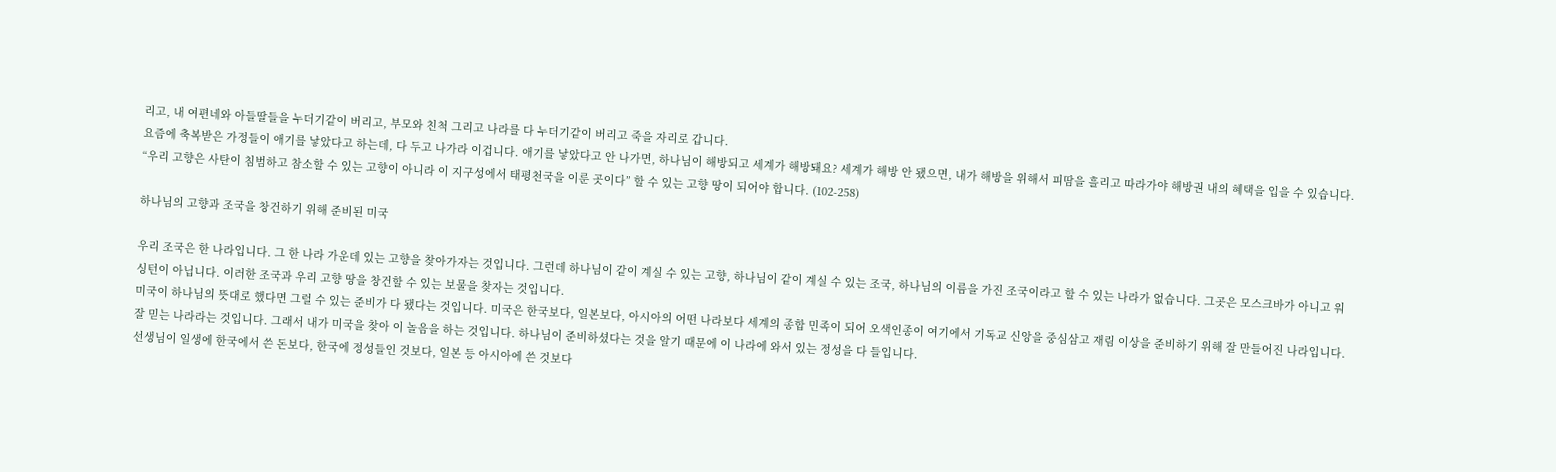리고, 내 여편네와 아들딸들을 누더기같이 버리고, 부모와 친척 그리고 나라를 다 누더기같이 버리고 죽을 자리로 갑니다.
요즘에 축복받은 가정들이 애기를 낳았다고 하는데, 다 두고 나가라 이겁니다. 애기를 낳았다고 안 나가면, 하나님이 해방되고 세계가 해방돼요? 세계가 해방 안 됐으면, 내가 해방을 위해서 피땀을 흘리고 따라가야 해방권 내의 혜택을 입을 수 있습니다. “우리 고향은 사탄이 침범하고 참소할 수 있는 고향이 아니라 이 지구성에서 태평천국을 이룬 곳이다” 할 수 있는 고향 땅이 되어야 합니다. (102-258)

하나님의 고향과 조국을 창건하기 위해 준비된 미국

우리 조국은 한 나라입니다. 그 한 나라 가운데 있는 고향을 찾아가자는 것입니다. 그런데 하나님이 같이 계실 수 있는 고향, 하나님이 같이 계실 수 있는 조국, 하나님의 이름을 가진 조국이라고 할 수 있는 나라가 없습니다. 그곳은 모스크바가 아니고 워싱턴이 아닙니다. 이러한 조국과 우리 고향 땅을 창건할 수 있는 보물을 찾자는 것입니다.
미국이 하나님의 뜻대로 했다면 그럴 수 있는 준비가 다 됐다는 것입니다. 미국은 한국보다, 일본보다, 아시아의 어떤 나라보다 세계의 종합 민족이 되어 오색인종이 여기에서 기독교 신앙을 중심삼고 재림 이상을 준비하기 위해 잘 만들어진 나라입니다. 잘 믿는 나라라는 것입니다. 그래서 내가 미국을 찾아 이 놀음을 하는 것입니다. 하나님이 준비하셨다는 것을 알기 때문에 이 나라에 와서 있는 정성을 다 들입니다.
선생님이 일생에 한국에서 쓴 돈보다, 한국에 정성들인 것보다, 일본 등 아시아에 쓴 것보다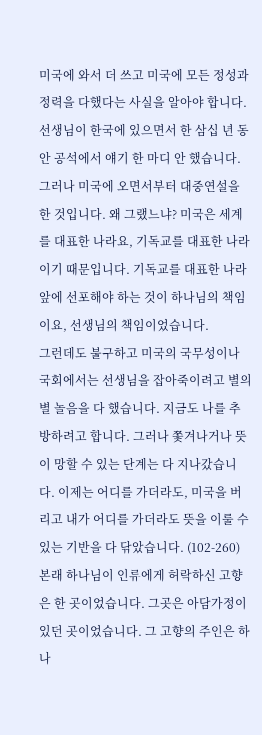미국에 와서 더 쓰고 미국에 모든 정성과 정력을 다했다는 사실을 알아야 합니다. 선생님이 한국에 있으면서 한 삼십 년 동안 공석에서 얘기 한 마디 안 했습니다. 그러나 미국에 오면서부터 대중연설을 한 것입니다. 왜 그랬느냐? 미국은 세계를 대표한 나라요, 기독교를 대표한 나라이기 때문입니다. 기독교를 대표한 나라 앞에 선포해야 하는 것이 하나님의 책임이요, 선생님의 책임이었습니다.
그런데도 불구하고 미국의 국무성이나 국회에서는 선생님을 잡아죽이려고 별의별 놀음을 다 했습니다. 지금도 나를 추방하려고 합니다. 그러나 쫓겨나거나 뜻이 망할 수 있는 단계는 다 지나갔습니다. 이제는 어디를 가더라도, 미국을 버리고 내가 어디를 가더라도 뜻을 이룰 수 있는 기반을 다 닦았습니다. (102-260)
본래 하나님이 인류에게 허락하신 고향은 한 곳이었습니다. 그곳은 아담가정이 있던 곳이었습니다. 그 고향의 주인은 하나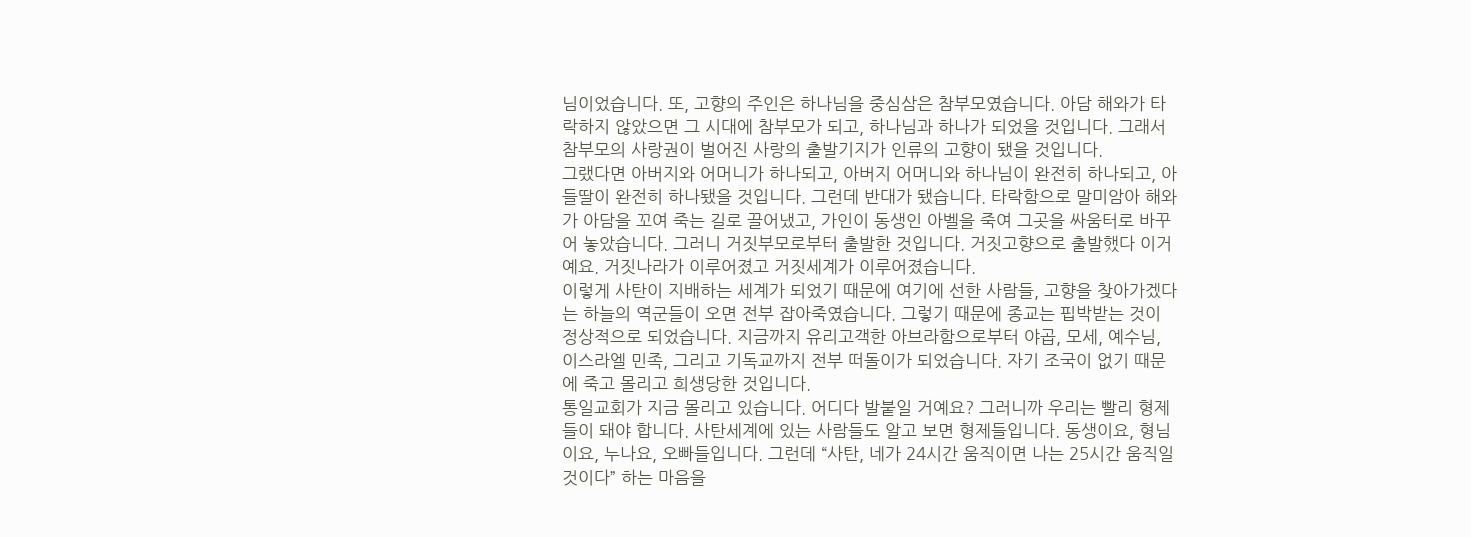님이었습니다. 또, 고향의 주인은 하나님을 중심삼은 참부모였습니다. 아담 해와가 타락하지 않았으면 그 시대에 참부모가 되고, 하나님과 하나가 되었을 것입니다. 그래서 참부모의 사랑권이 벌어진 사랑의 출발기지가 인류의 고향이 됐을 것입니다.
그랬다면 아버지와 어머니가 하나되고, 아버지 어머니와 하나님이 완전히 하나되고, 아들딸이 완전히 하나됐을 것입니다. 그런데 반대가 됐습니다. 타락함으로 말미암아 해와가 아담을 꼬여 죽는 길로 끌어냈고, 가인이 동생인 아벨을 죽여 그곳을 싸움터로 바꾸어 놓았습니다. 그러니 거짓부모로부터 출발한 것입니다. 거짓고향으로 출발했다 이거예요. 거짓나라가 이루어졌고 거짓세계가 이루어졌습니다.
이렇게 사탄이 지배하는 세계가 되었기 때문에 여기에 선한 사람들, 고향을 찾아가겠다는 하늘의 역군들이 오면 전부 잡아죽였습니다. 그렇기 때문에 종교는 핍박받는 것이 정상적으로 되었습니다. 지금까지 유리고객한 아브라함으로부터 야곱, 모세, 예수님, 이스라엘 민족, 그리고 기독교까지 전부 떠돌이가 되었습니다. 자기 조국이 없기 때문에 죽고 몰리고 희생당한 것입니다.
통일교회가 지금 몰리고 있습니다. 어디다 발붙일 거예요? 그러니까 우리는 빨리 형제들이 돼야 합니다. 사탄세계에 있는 사람들도 알고 보면 형제들입니다. 동생이요, 형님이요, 누나요, 오빠들입니다. 그런데 “사탄, 네가 24시간 움직이면 나는 25시간 움직일 것이다” 하는 마음을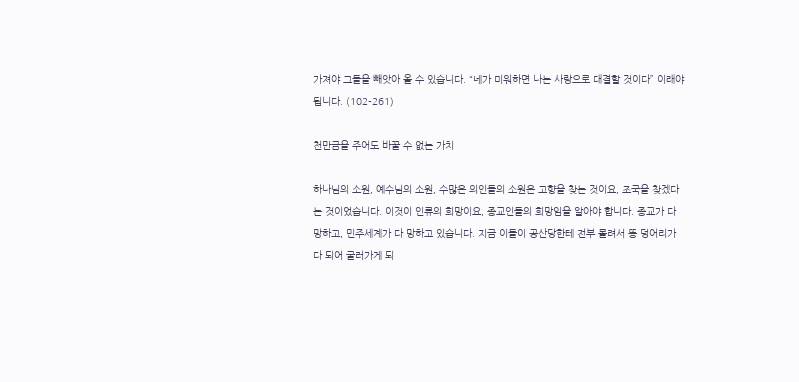가져야 그들을 빼앗아 올 수 있습니다. “네가 미워하면 나는 사랑으로 대결할 것이다” 이래야 됩니다. (102-261)

천만금을 주어도 바꿀 수 없는 가치

하나님의 소원, 예수님의 소원, 수많은 의인들의 소원은 고향을 찾는 것이요, 조국을 찾겠다는 것이었습니다. 이것이 인류의 희망이요, 종교인들의 희망임을 알아야 합니다. 종교가 다 망하고, 민주세계가 다 망하고 있습니다. 지금 이들이 공산당한테 전부 몰려서 똥 덩어리가 다 되어 굴러가게 되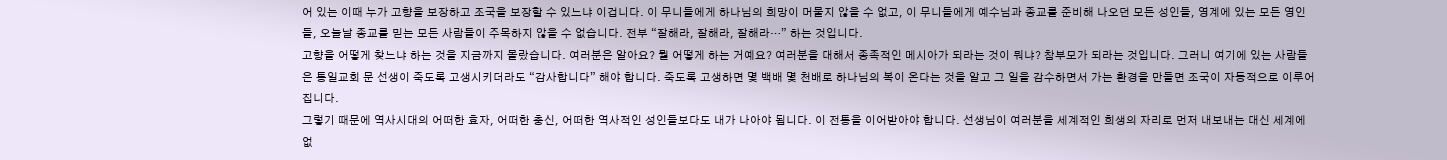어 있는 이때 누가 고향을 보장하고 조국을 보장할 수 있느냐 이겁니다. 이 무니들에게 하나님의 희망이 머물지 않을 수 없고, 이 무니들에게 예수님과 종교를 준비해 나오던 모든 성인들, 영계에 있는 모든 영인들, 오늘날 종교를 믿는 모든 사람들이 주목하지 않을 수 없습니다. 전부 “잘해라, 잘해라, 잘해라…” 하는 것입니다.
고향을 어떻게 찾느냐 하는 것을 지금까지 몰랐습니다. 여러분은 알아요? 뭘 어떻게 하는 거예요? 여러분을 대해서 종족적인 메시아가 되라는 것이 뭐냐? 참부모가 되라는 것입니다. 그러니 여기에 있는 사람들은 통일교회 문 선생이 죽도록 고생시키더라도 “감사합니다” 해야 합니다. 죽도록 고생하면 몇 백배 몇 천배로 하나님의 복이 온다는 것을 알고 그 일을 감수하면서 가는 환경을 만들면 조국이 자동적으로 이루어집니다.
그렇기 때문에 역사시대의 어떠한 효자, 어떠한 충신, 어떠한 역사적인 성인들보다도 내가 나아야 됩니다. 이 전통을 이어받아야 합니다. 선생님이 여러분을 세계적인 희생의 자리로 먼저 내보내는 대신 세계에 없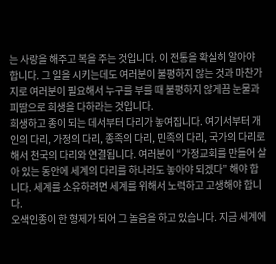는 사랑을 해주고 복을 주는 것입니다. 이 전통을 확실히 알아야 합니다. 그 일을 시키는데도 여러분이 불평하지 않는 것과 마찬가지로 여러분이 필요해서 누구를 부를 때 불평하지 않게끔 눈물과 피땀으로 희생을 다하라는 것입니다.
희생하고 종이 되는 데서부터 다리가 놓여집니다. 여기서부터 개인의 다리, 가정의 다리, 종족의 다리, 민족의 다리, 국가의 다리로 해서 천국의 다리와 연결됩니다. 여러분이 “가정교회를 만들어 살아 있는 동안에 세계의 다리를 하나라도 놓아야 되겠다” 해야 합니다. 세계를 소유하려면 세계를 위해서 노력하고 고생해야 합니다.
오색인종이 한 형제가 되어 그 놀음을 하고 있습니다. 지금 세계에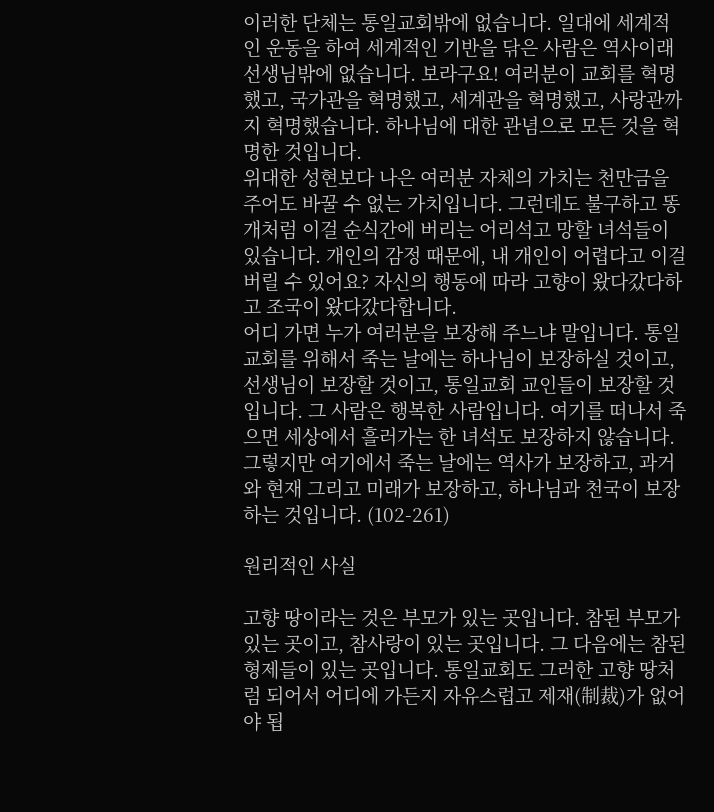이러한 단체는 통일교회밖에 없습니다. 일대에 세계적인 운동을 하여 세계적인 기반을 닦은 사람은 역사이래 선생님밖에 없습니다. 보라구요! 여러분이 교회를 혁명했고, 국가관을 혁명했고, 세계관을 혁명했고, 사랑관까지 혁명했습니다. 하나님에 대한 관념으로 모든 것을 혁명한 것입니다.
위대한 성현보다 나은 여러분 자체의 가치는 천만금을 주어도 바꿀 수 없는 가치입니다. 그런데도 불구하고 똥개처럼 이걸 순식간에 버리는 어리석고 망할 녀석들이 있습니다. 개인의 감정 때문에, 내 개인이 어렵다고 이걸 버릴 수 있어요? 자신의 행동에 따라 고향이 왔다갔다하고 조국이 왔다갔다합니다.
어디 가면 누가 여러분을 보장해 주느냐 말입니다. 통일교회를 위해서 죽는 날에는 하나님이 보장하실 것이고, 선생님이 보장할 것이고, 통일교회 교인들이 보장할 것입니다. 그 사람은 행복한 사람입니다. 여기를 떠나서 죽으면 세상에서 흘러가는 한 녀석도 보장하지 않습니다. 그렇지만 여기에서 죽는 날에는 역사가 보장하고, 과거와 현재 그리고 미래가 보장하고, 하나님과 천국이 보장하는 것입니다. (102-261)

원리적인 사실

고향 땅이라는 것은 부모가 있는 곳입니다. 참된 부모가 있는 곳이고, 참사랑이 있는 곳입니다. 그 다음에는 참된 형제들이 있는 곳입니다. 통일교회도 그러한 고향 땅처럼 되어서 어디에 가든지 자유스럽고 제재(制裁)가 없어야 됩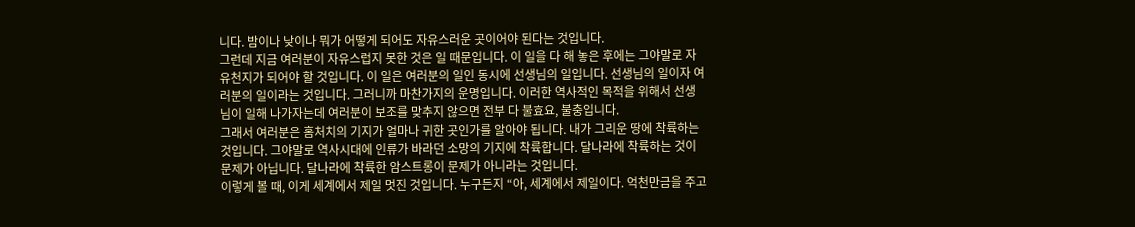니다. 밤이나 낮이나 뭐가 어떻게 되어도 자유스러운 곳이어야 된다는 것입니다.
그런데 지금 여러분이 자유스럽지 못한 것은 일 때문입니다. 이 일을 다 해 놓은 후에는 그야말로 자유천지가 되어야 할 것입니다. 이 일은 여러분의 일인 동시에 선생님의 일입니다. 선생님의 일이자 여러분의 일이라는 것입니다. 그러니까 마찬가지의 운명입니다. 이러한 역사적인 목적을 위해서 선생님이 일해 나가자는데 여러분이 보조를 맞추지 않으면 전부 다 불효요, 불충입니다.
그래서 여러분은 홈처치의 기지가 얼마나 귀한 곳인가를 알아야 됩니다. 내가 그리운 땅에 착륙하는 것입니다. 그야말로 역사시대에 인류가 바라던 소망의 기지에 착륙합니다. 달나라에 착륙하는 것이 문제가 아닙니다. 달나라에 착륙한 암스트롱이 문제가 아니라는 것입니다.
이렇게 볼 때, 이게 세계에서 제일 멋진 것입니다. 누구든지 “아, 세계에서 제일이다. 억천만금을 주고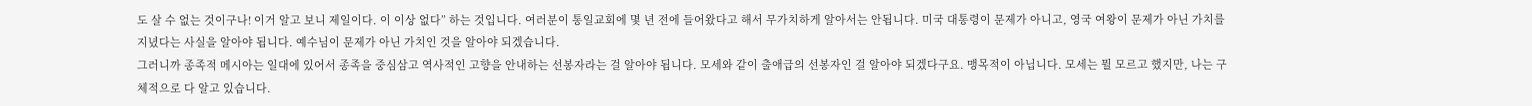도 살 수 없는 것이구나! 이거 알고 보니 제일이다. 이 이상 없다” 하는 것입니다. 여러분이 통일교회에 몇 년 전에 들어왔다고 해서 무가치하게 알아서는 안됩니다. 미국 대통령이 문제가 아니고, 영국 여왕이 문제가 아닌 가치를 지녔다는 사실을 알아야 됩니다. 예수님이 문제가 아닌 가치인 것을 알아야 되겠습니다.
그러니까 종족적 메시아는 일대에 있어서 종족을 중심삼고 역사적인 고향을 안내하는 선봉자라는 걸 알아야 됩니다. 모세와 같이 출애급의 선봉자인 걸 알아야 되겠다구요. 맹목적이 아닙니다. 모세는 뭘 모르고 했지만, 나는 구체적으로 다 알고 있습니다.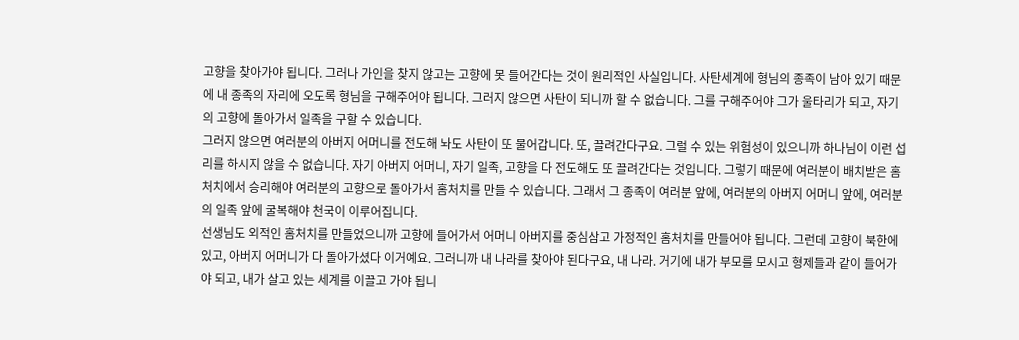고향을 찾아가야 됩니다. 그러나 가인을 찾지 않고는 고향에 못 들어간다는 것이 원리적인 사실입니다. 사탄세계에 형님의 종족이 남아 있기 때문에 내 종족의 자리에 오도록 형님을 구해주어야 됩니다. 그러지 않으면 사탄이 되니까 할 수 없습니다. 그를 구해주어야 그가 울타리가 되고, 자기의 고향에 돌아가서 일족을 구할 수 있습니다.
그러지 않으면 여러분의 아버지 어머니를 전도해 놔도 사탄이 또 물어갑니다. 또, 끌려간다구요. 그럴 수 있는 위험성이 있으니까 하나님이 이런 섭리를 하시지 않을 수 없습니다. 자기 아버지 어머니, 자기 일족, 고향을 다 전도해도 또 끌려간다는 것입니다. 그렇기 때문에 여러분이 배치받은 홈처치에서 승리해야 여러분의 고향으로 돌아가서 홈처치를 만들 수 있습니다. 그래서 그 종족이 여러분 앞에, 여러분의 아버지 어머니 앞에, 여러분의 일족 앞에 굴복해야 천국이 이루어집니다.
선생님도 외적인 홈처치를 만들었으니까 고향에 들어가서 어머니 아버지를 중심삼고 가정적인 홈처치를 만들어야 됩니다. 그런데 고향이 북한에 있고, 아버지 어머니가 다 돌아가셨다 이거예요. 그러니까 내 나라를 찾아야 된다구요, 내 나라. 거기에 내가 부모를 모시고 형제들과 같이 들어가야 되고, 내가 살고 있는 세계를 이끌고 가야 됩니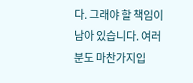다. 그래야 할 책임이 남아 있습니다. 여러분도 마찬가지입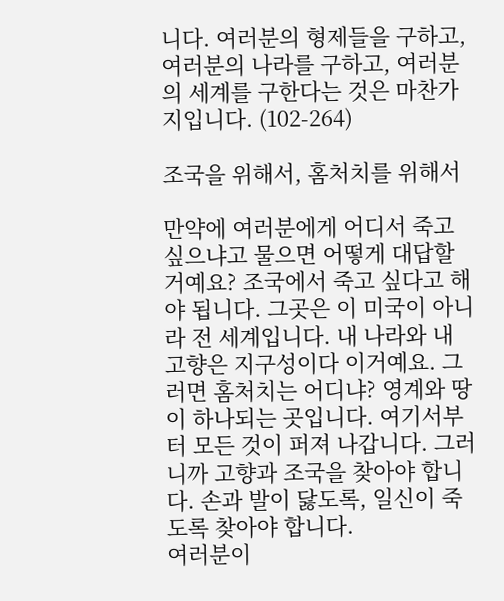니다. 여러분의 형제들을 구하고, 여러분의 나라를 구하고, 여러분의 세계를 구한다는 것은 마찬가지입니다. (102-264)

조국을 위해서, 홈처치를 위해서

만약에 여러분에게 어디서 죽고 싶으냐고 물으면 어떻게 대답할 거예요? 조국에서 죽고 싶다고 해야 됩니다. 그곳은 이 미국이 아니라 전 세계입니다. 내 나라와 내 고향은 지구성이다 이거예요. 그러면 홈처치는 어디냐? 영계와 땅이 하나되는 곳입니다. 여기서부터 모든 것이 퍼져 나갑니다. 그러니까 고향과 조국을 찾아야 합니다. 손과 발이 닳도록, 일신이 죽도록 찾아야 합니다.
여러분이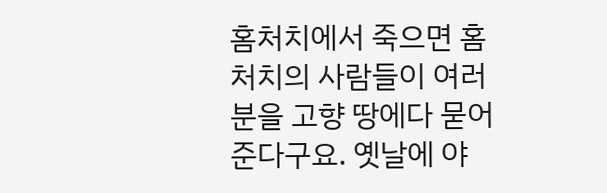홈처치에서 죽으면 홈처치의 사람들이 여러분을 고향 땅에다 묻어 준다구요. 옛날에 야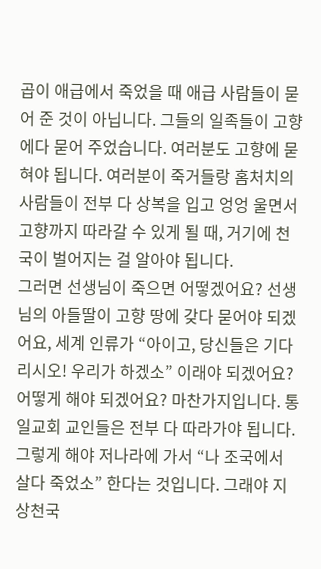곱이 애급에서 죽었을 때 애급 사람들이 묻어 준 것이 아닙니다. 그들의 일족들이 고향에다 묻어 주었습니다. 여러분도 고향에 묻혀야 됩니다. 여러분이 죽거들랑 홈처치의 사람들이 전부 다 상복을 입고 엉엉 울면서 고향까지 따라갈 수 있게 될 때, 거기에 천국이 벌어지는 걸 알아야 됩니다.
그러면 선생님이 죽으면 어떻겠어요? 선생님의 아들딸이 고향 땅에 갖다 묻어야 되겠어요, 세계 인류가 “아이고, 당신들은 기다리시오! 우리가 하겠소” 이래야 되겠어요? 어떻게 해야 되겠어요? 마찬가지입니다. 통일교회 교인들은 전부 다 따라가야 됩니다. 그렇게 해야 저나라에 가서 “나 조국에서 살다 죽었소” 한다는 것입니다. 그래야 지상천국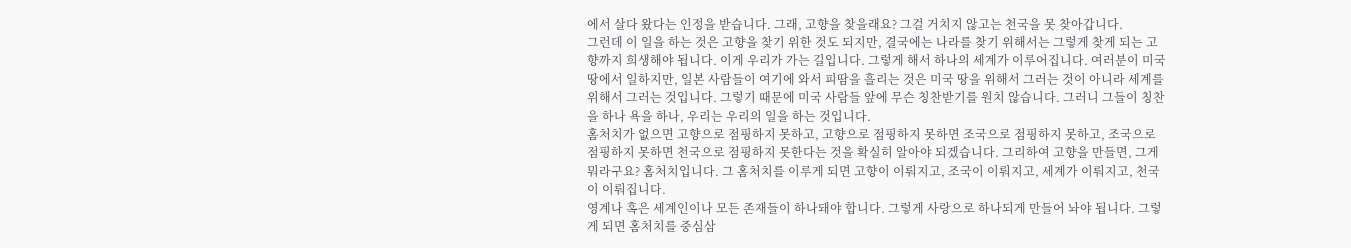에서 살다 왔다는 인정을 받습니다. 그래, 고향을 찾을래요? 그걸 거치지 않고는 천국을 못 찾아갑니다.
그런데 이 일을 하는 것은 고향을 찾기 위한 것도 되지만, 결국에는 나라를 찾기 위해서는 그렇게 찾게 되는 고향까지 희생해야 됩니다. 이게 우리가 가는 길입니다. 그렇게 해서 하나의 세계가 이루어집니다. 여러분이 미국 땅에서 일하지만, 일본 사람들이 여기에 와서 피땀을 흘리는 것은 미국 땅을 위해서 그러는 것이 아니라 세계를 위해서 그러는 것입니다. 그렇기 때문에 미국 사람들 앞에 무슨 칭찬받기를 원치 않습니다. 그러니 그들이 칭찬을 하나 욕을 하나, 우리는 우리의 일을 하는 것입니다.
홈처치가 없으면 고향으로 점핑하지 못하고, 고향으로 점핑하지 못하면 조국으로 점핑하지 못하고, 조국으로 점핑하지 못하면 천국으로 점핑하지 못한다는 것을 확실히 알아야 되겠습니다. 그리하여 고향을 만들면, 그게 뭐라구요? 홈처치입니다. 그 홈처치를 이루게 되면 고향이 이뤄지고, 조국이 이뤄지고, 세계가 이뤄지고, 천국이 이뤄집니다.
영계나 혹은 세계인이나 모든 존재들이 하나돼야 합니다. 그렇게 사랑으로 하나되게 만들어 놔야 됩니다. 그렇게 되면 홈처치를 중심삼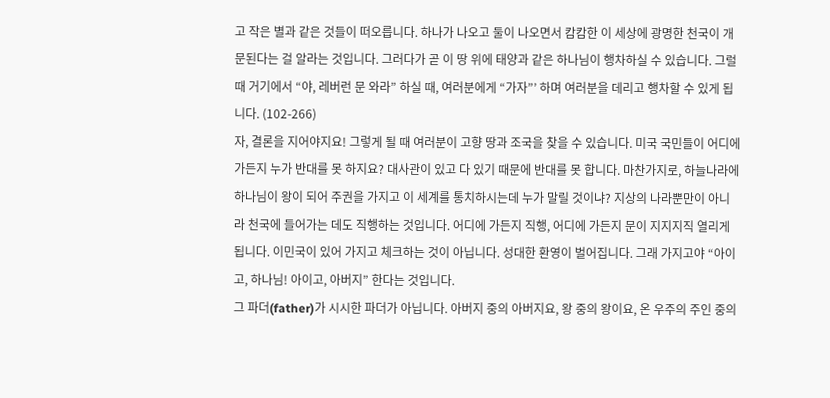고 작은 별과 같은 것들이 떠오릅니다. 하나가 나오고 둘이 나오면서 캄캄한 이 세상에 광명한 천국이 개문된다는 걸 알라는 것입니다. 그러다가 곧 이 땅 위에 태양과 같은 하나님이 행차하실 수 있습니다. 그럴 때 거기에서 “야, 레버런 문 와라” 하실 때, 여러분에게 “가자”’ 하며 여러분을 데리고 행차할 수 있게 됩니다. (102-266)
자, 결론을 지어야지요! 그렇게 될 때 여러분이 고향 땅과 조국을 찾을 수 있습니다. 미국 국민들이 어디에 가든지 누가 반대를 못 하지요? 대사관이 있고 다 있기 때문에 반대를 못 합니다. 마찬가지로, 하늘나라에 하나님이 왕이 되어 주권을 가지고 이 세계를 통치하시는데 누가 말릴 것이냐? 지상의 나라뿐만이 아니라 천국에 들어가는 데도 직행하는 것입니다. 어디에 가든지 직행, 어디에 가든지 문이 지지지직 열리게 됩니다. 이민국이 있어 가지고 체크하는 것이 아닙니다. 성대한 환영이 벌어집니다. 그래 가지고야 “아이고, 하나님! 아이고, 아버지” 한다는 것입니다.
그 파더(father)가 시시한 파더가 아닙니다. 아버지 중의 아버지요, 왕 중의 왕이요, 온 우주의 주인 중의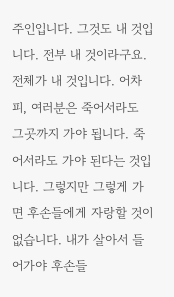주인입니다. 그것도 내 것입니다. 전부 내 것이라구요. 전체가 내 것입니다. 어차피, 여러분은 죽어서라도 그곳까지 가야 됩니다. 죽어서라도 가야 된다는 것입니다. 그렇지만 그렇게 가면 후손들에게 자랑할 것이 없습니다. 내가 살아서 들어가야 후손들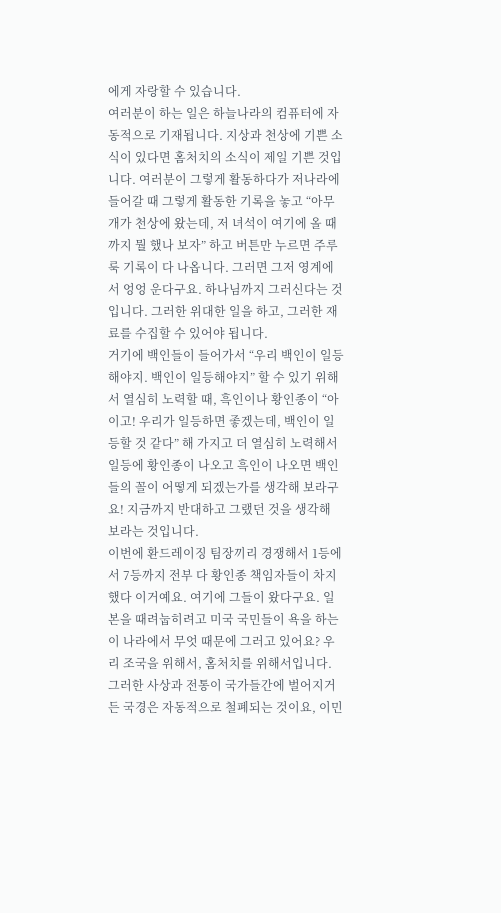에게 자랑할 수 있습니다.
여러분이 하는 일은 하늘나라의 컴퓨터에 자동적으로 기재됩니다. 지상과 천상에 기쁜 소식이 있다면 홈처치의 소식이 제일 기쁜 것입니다. 여러분이 그렇게 활동하다가 저나라에 들어갈 때 그렇게 활동한 기록을 놓고 “아무개가 천상에 왔는데, 저 녀석이 여기에 올 때까지 뭘 했나 보자” 하고 버튼만 누르면 주루룩 기록이 다 나옵니다. 그러면 그저 영계에서 엉엉 운다구요. 하나님까지 그러신다는 것입니다. 그러한 위대한 일을 하고, 그러한 재료를 수집할 수 있어야 됩니다.
거기에 백인들이 들어가서 “우리 백인이 일등해야지. 백인이 일등해야지” 할 수 있기 위해서 열심히 노력할 때, 흑인이나 황인종이 “아이고! 우리가 일등하면 좋겠는데, 백인이 일등할 것 같다” 해 가지고 더 열심히 노력해서 일등에 황인종이 나오고 흑인이 나오면 백인들의 꼴이 어떻게 되겠는가를 생각해 보라구요! 지금까지 반대하고 그랬던 것을 생각해 보라는 것입니다.
이번에 환드레이징 팀장끼리 경쟁해서 1등에서 7등까지 전부 다 황인종 책임자들이 차지했다 이거예요. 여기에 그들이 왔다구요. 일본을 때려눕히려고 미국 국민들이 욕을 하는 이 나라에서 무엇 때문에 그러고 있어요? 우리 조국을 위해서, 홈처치를 위해서입니다. 그러한 사상과 전통이 국가들간에 벌어지거든 국경은 자동적으로 철폐되는 것이요, 이민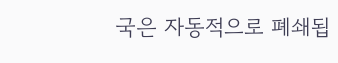국은 자동적으로 폐쇄됩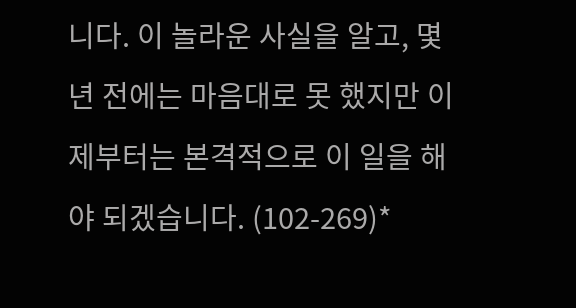니다. 이 놀라운 사실을 알고, 몇 년 전에는 마음대로 못 했지만 이제부터는 본격적으로 이 일을 해야 되겠습니다. (102-269)*